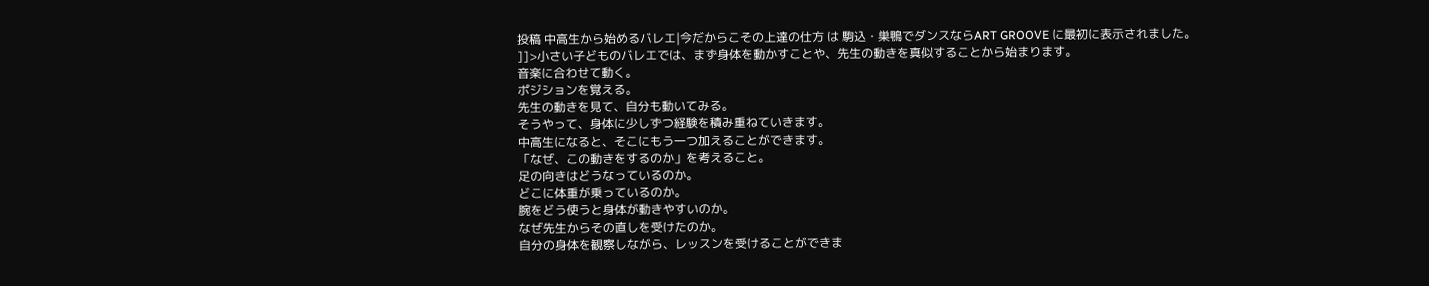投稿 中高生から始めるバレエ|今だからこその上達の仕方 は 駒込・巣鴨でダンスならART GROOVE に最初に表示されました。
]]>小さい子どものバレエでは、まず身体を動かすことや、先生の動きを真似することから始まります。
音楽に合わせて動く。
ポジションを覚える。
先生の動きを見て、自分も動いてみる。
そうやって、身体に少しずつ経験を積み重ねていきます。
中高生になると、そこにもう一つ加えることができます。
「なぜ、この動きをするのか」を考えること。
足の向きはどうなっているのか。
どこに体重が乗っているのか。
腕をどう使うと身体が動きやすいのか。
なぜ先生からその直しを受けたのか。
自分の身体を観察しながら、レッスンを受けることができま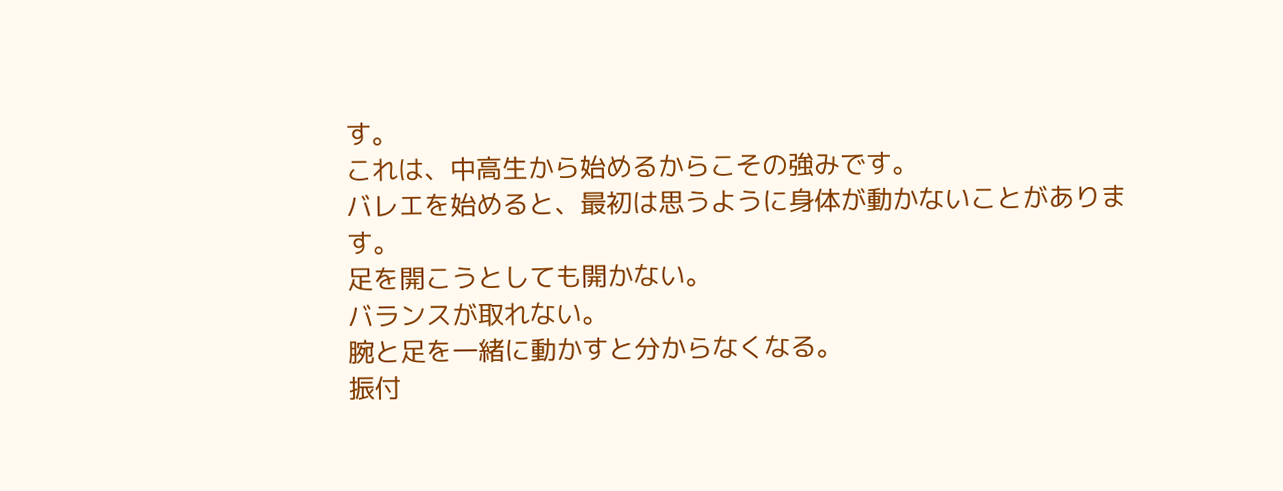す。
これは、中高生から始めるからこその強みです。
バレエを始めると、最初は思うように身体が動かないことがあります。
足を開こうとしても開かない。
バランスが取れない。
腕と足を一緒に動かすと分からなくなる。
振付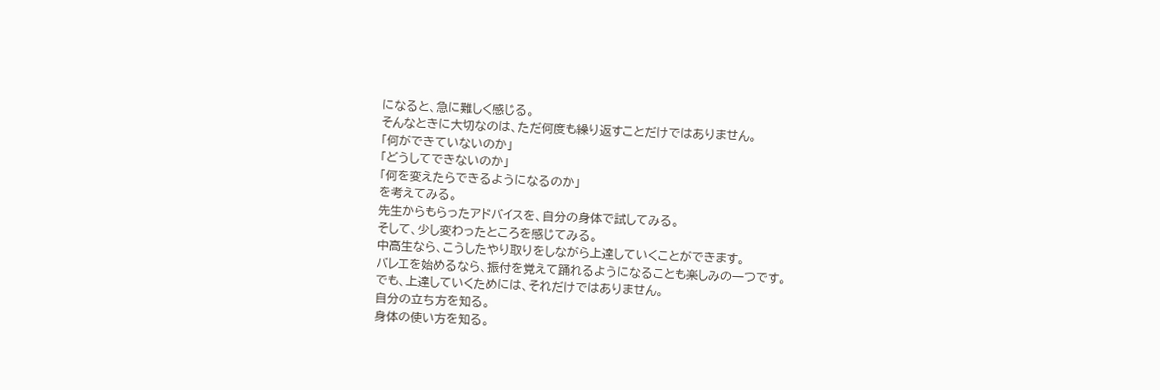になると、急に難しく感じる。
そんなときに大切なのは、ただ何度も繰り返すことだけではありません。
「何ができていないのか」
「どうしてできないのか」
「何を変えたらできるようになるのか」
を考えてみる。
先生からもらったアドバイスを、自分の身体で試してみる。
そして、少し変わったところを感じてみる。
中高生なら、こうしたやり取りをしながら上達していくことができます。
バレエを始めるなら、振付を覚えて踊れるようになることも楽しみの一つです。
でも、上達していくためには、それだけではありません。
自分の立ち方を知る。
身体の使い方を知る。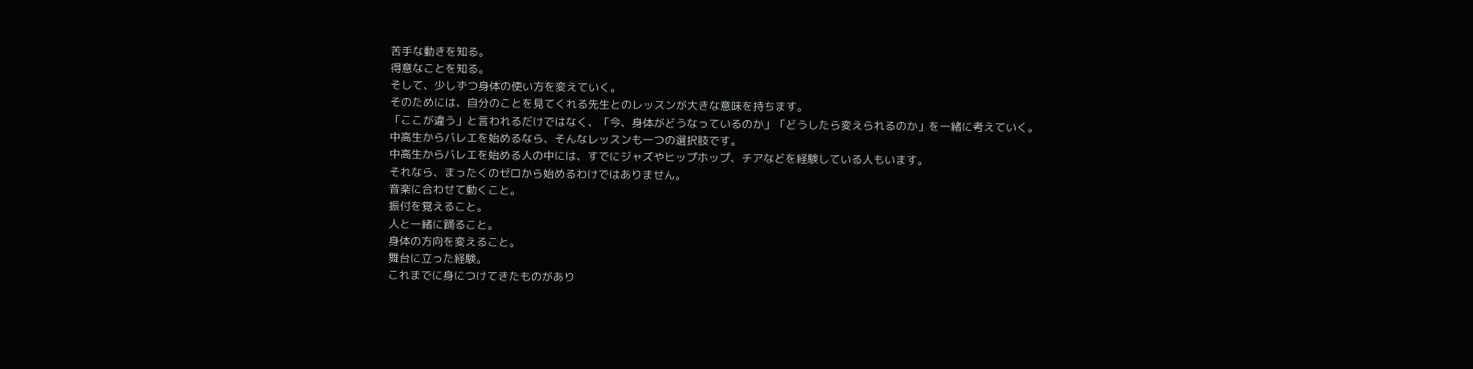苦手な動きを知る。
得意なことを知る。
そして、少しずつ身体の使い方を変えていく。
そのためには、自分のことを見てくれる先生とのレッスンが大きな意味を持ちます。
「ここが違う」と言われるだけではなく、「今、身体がどうなっているのか」「どうしたら変えられるのか」を一緒に考えていく。
中高生からバレエを始めるなら、そんなレッスンも一つの選択肢です。
中高生からバレエを始める人の中には、すでにジャズやヒップホップ、チアなどを経験している人もいます。
それなら、まったくのゼロから始めるわけではありません。
音楽に合わせて動くこと。
振付を覚えること。
人と一緒に踊ること。
身体の方向を変えること。
舞台に立った経験。
これまでに身につけてきたものがあり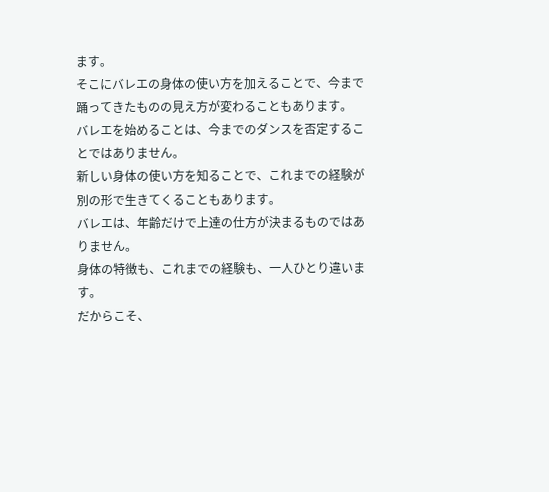ます。
そこにバレエの身体の使い方を加えることで、今まで踊ってきたものの見え方が変わることもあります。
バレエを始めることは、今までのダンスを否定することではありません。
新しい身体の使い方を知ることで、これまでの経験が別の形で生きてくることもあります。
バレエは、年齢だけで上達の仕方が決まるものではありません。
身体の特徴も、これまでの経験も、一人ひとり違います。
だからこそ、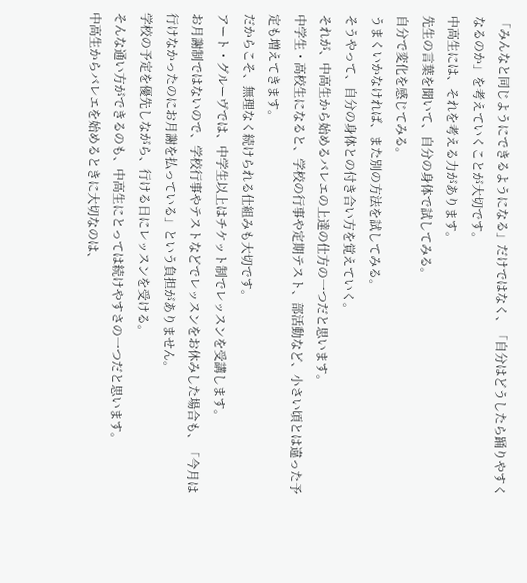「みんなと同じようにできるようになる」だけではなく、「自分はどうしたら踊りやすくなるのか」を考えていくことが大切です。
中高生には、それを考える力があります。
先生の言葉を聞いて、自分の身体で試してみる。
自分で変化を感じてみる。
うまくいかなければ、また別の方法を試してみる。
そうやって、自分の身体との付き合い方を覚えていく。
それが、中高生から始めるバレエの上達の仕方の一つだと思います。
中学生・高校生になると、学校の行事や定期テスト、部活動など、小さい頃とは違った予定も増えてきます。
だからこそ、無理なく続けられる仕組みも大切です。
アート・グルーヴでは、中学生以上はチケット制でレッスンを受講します。
お月謝制ではないので、学校行事やテストなどでレッスンをお休みした場合も、「今月は行けなかったのにお月謝を払っている」という負担がありません。
学校の予定を優先しながら、行ける日にレッスンを受ける。
そんな通い方ができるのも、中高生にとっては続けやすさの一つだと思います。
中高生からバレエを始めるときに大切なのは、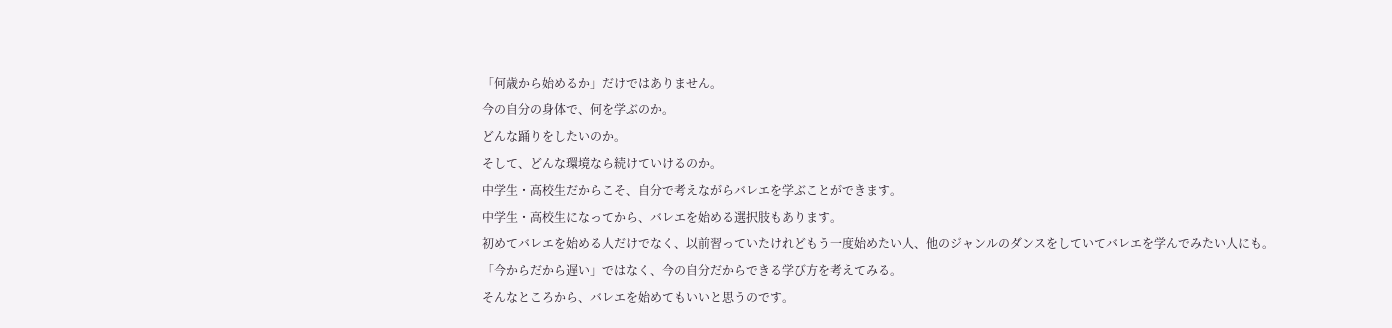「何歳から始めるか」だけではありません。
今の自分の身体で、何を学ぶのか。
どんな踊りをしたいのか。
そして、どんな環境なら続けていけるのか。
中学生・高校生だからこそ、自分で考えながらバレエを学ぶことができます。
中学生・高校生になってから、バレエを始める選択肢もあります。
初めてバレエを始める人だけでなく、以前習っていたけれどもう一度始めたい人、他のジャンルのダンスをしていてバレエを学んでみたい人にも。
「今からだから遅い」ではなく、今の自分だからできる学び方を考えてみる。
そんなところから、バレエを始めてもいいと思うのです。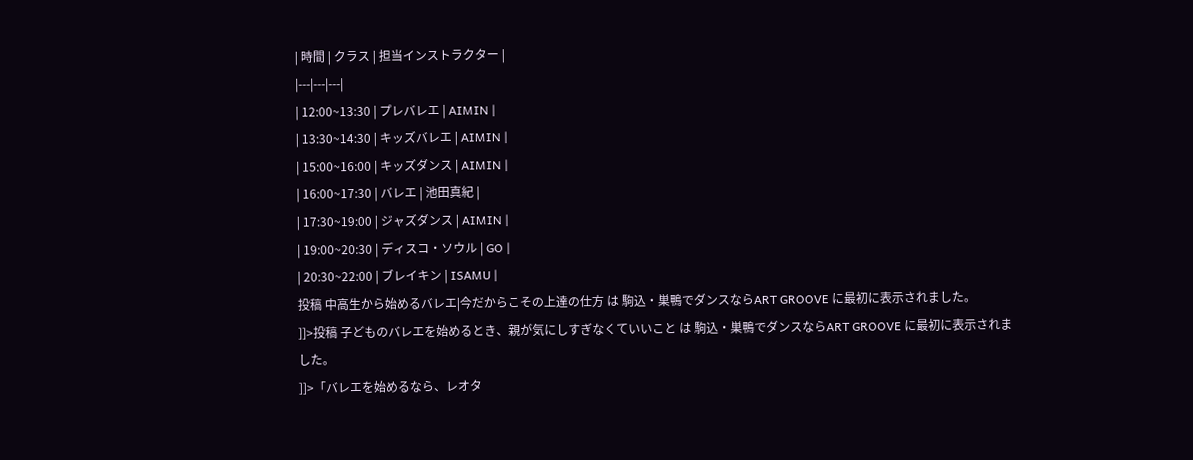| 時間 | クラス | 担当インストラクター |
|---|---|---|
| 12:00~13:30 | プレバレエ | AIMIN |
| 13:30~14:30 | キッズバレエ | AIMIN |
| 15:00~16:00 | キッズダンス | AIMIN |
| 16:00~17:30 | バレエ | 池田真紀 |
| 17:30~19:00 | ジャズダンス | AIMIN |
| 19:00~20:30 | ディスコ・ソウル | GO |
| 20:30~22:00 | ブレイキン | ISAMU |
投稿 中高生から始めるバレエ|今だからこその上達の仕方 は 駒込・巣鴨でダンスならART GROOVE に最初に表示されました。
]]>投稿 子どものバレエを始めるとき、親が気にしすぎなくていいこと は 駒込・巣鴨でダンスならART GROOVE に最初に表示されました。
]]>「バレエを始めるなら、レオタ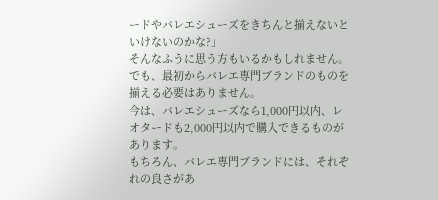ードやバレエシューズをきちんと揃えないといけないのかな?」
そんなふうに思う方もいるかもしれません。
でも、最初からバレエ専門ブランドのものを揃える必要はありません。
今は、バレエシューズなら1,000円以内、レオタードも2,000円以内で購入できるものがあります。
もちろん、バレエ専門ブランドには、それぞれの良さがあ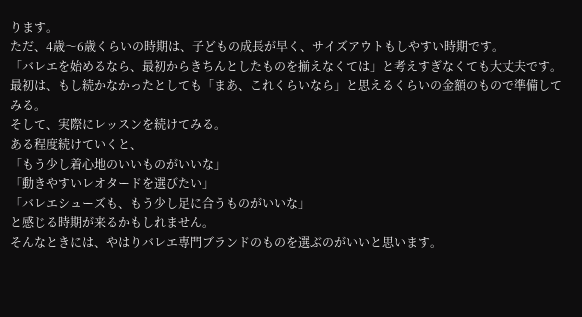ります。
ただ、4歳〜6歳くらいの時期は、子どもの成長が早く、サイズアウトもしやすい時期です。
「バレエを始めるなら、最初からきちんとしたものを揃えなくては」と考えすぎなくても大丈夫です。
最初は、もし続かなかったとしても「まあ、これくらいなら」と思えるくらいの金額のもので準備してみる。
そして、実際にレッスンを続けてみる。
ある程度続けていくと、
「もう少し着心地のいいものがいいな」
「動きやすいレオタードを選びたい」
「バレエシューズも、もう少し足に合うものがいいな」
と感じる時期が来るかもしれません。
そんなときには、やはりバレエ専門ブランドのものを選ぶのがいいと思います。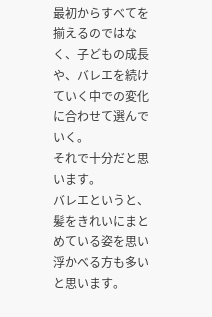最初からすべてを揃えるのではなく、子どもの成長や、バレエを続けていく中での変化に合わせて選んでいく。
それで十分だと思います。
バレエというと、髪をきれいにまとめている姿を思い浮かべる方も多いと思います。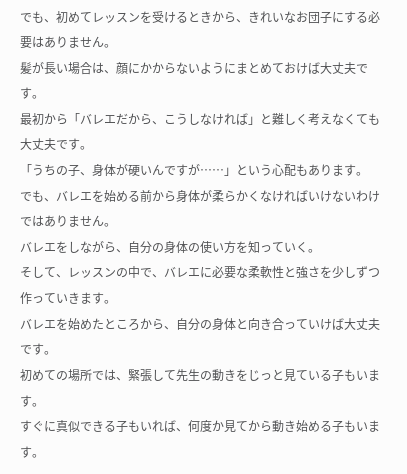でも、初めてレッスンを受けるときから、きれいなお団子にする必要はありません。
髪が長い場合は、顔にかからないようにまとめておけば大丈夫です。
最初から「バレエだから、こうしなければ」と難しく考えなくても大丈夫です。
「うちの子、身体が硬いんですが……」という心配もあります。
でも、バレエを始める前から身体が柔らかくなければいけないわけではありません。
バレエをしながら、自分の身体の使い方を知っていく。
そして、レッスンの中で、バレエに必要な柔軟性と強さを少しずつ作っていきます。
バレエを始めたところから、自分の身体と向き合っていけば大丈夫です。
初めての場所では、緊張して先生の動きをじっと見ている子もいます。
すぐに真似できる子もいれば、何度か見てから動き始める子もいます。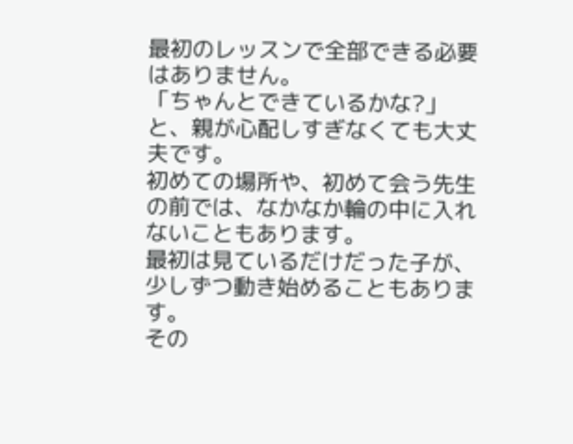最初のレッスンで全部できる必要はありません。
「ちゃんとできているかな?」と、親が心配しすぎなくても大丈夫です。
初めての場所や、初めて会う先生の前では、なかなか輪の中に入れないこともあります。
最初は見ているだけだった子が、少しずつ動き始めることもあります。
その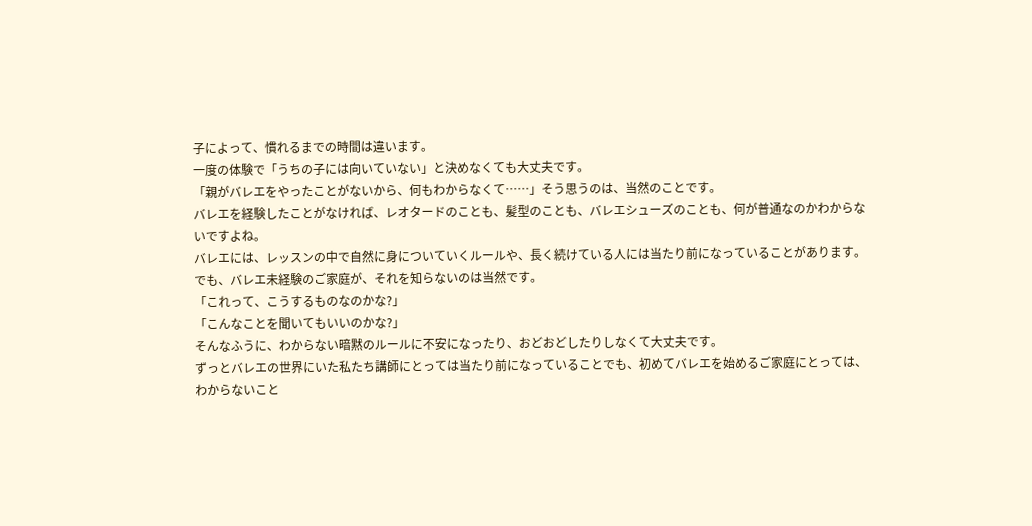子によって、慣れるまでの時間は違います。
一度の体験で「うちの子には向いていない」と決めなくても大丈夫です。
「親がバレエをやったことがないから、何もわからなくて……」そう思うのは、当然のことです。
バレエを経験したことがなければ、レオタードのことも、髪型のことも、バレエシューズのことも、何が普通なのかわからないですよね。
バレエには、レッスンの中で自然に身についていくルールや、長く続けている人には当たり前になっていることがあります。
でも、バレエ未経験のご家庭が、それを知らないのは当然です。
「これって、こうするものなのかな?」
「こんなことを聞いてもいいのかな?」
そんなふうに、わからない暗黙のルールに不安になったり、おどおどしたりしなくて大丈夫です。
ずっとバレエの世界にいた私たち講師にとっては当たり前になっていることでも、初めてバレエを始めるご家庭にとっては、わからないこと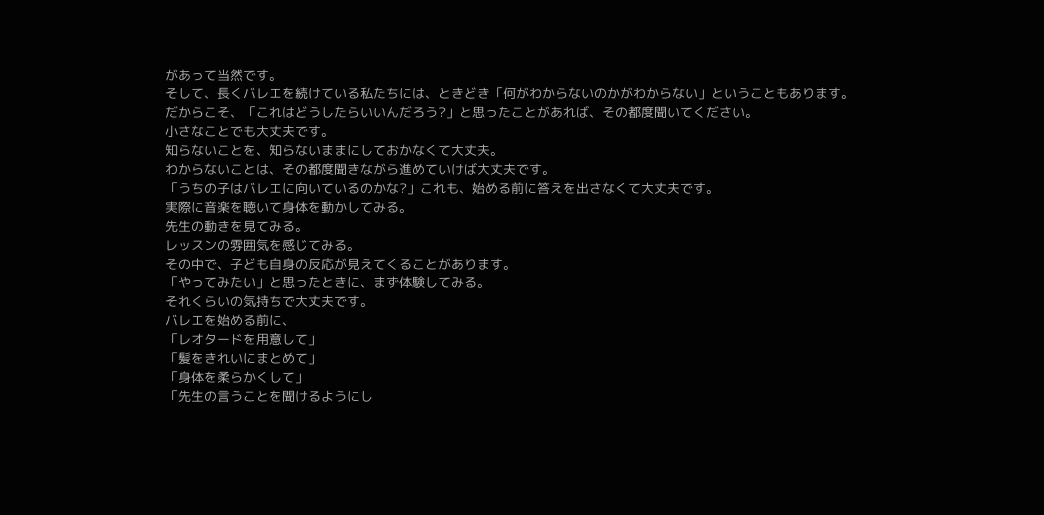があって当然です。
そして、長くバレエを続けている私たちには、ときどき「何がわからないのかがわからない」ということもあります。
だからこそ、「これはどうしたらいいんだろう?」と思ったことがあれば、その都度聞いてください。
小さなことでも大丈夫です。
知らないことを、知らないままにしておかなくて大丈夫。
わからないことは、その都度聞きながら進めていけば大丈夫です。
「うちの子はバレエに向いているのかな?」これも、始める前に答えを出さなくて大丈夫です。
実際に音楽を聴いて身体を動かしてみる。
先生の動きを見てみる。
レッスンの雰囲気を感じてみる。
その中で、子ども自身の反応が見えてくることがあります。
「やってみたい」と思ったときに、まず体験してみる。
それくらいの気持ちで大丈夫です。
バレエを始める前に、
「レオタードを用意して」
「髪をきれいにまとめて」
「身体を柔らかくして」
「先生の言うことを聞けるようにし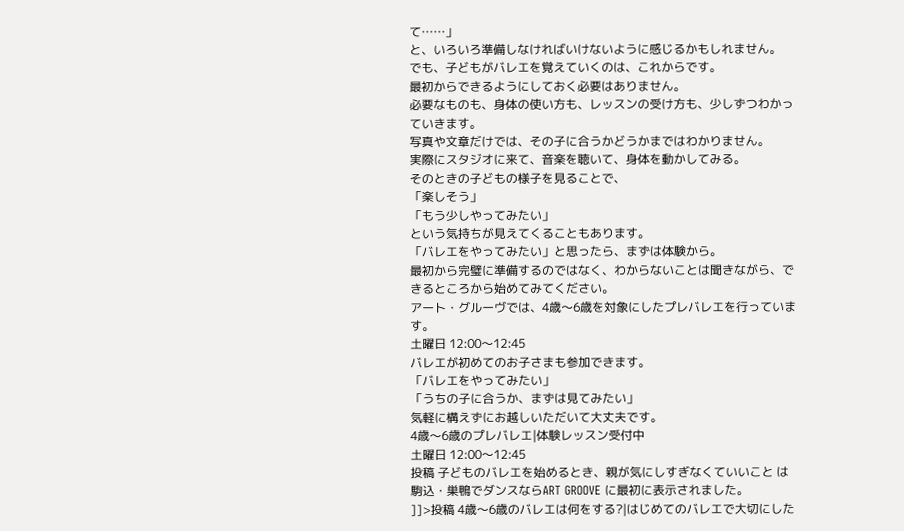て……」
と、いろいろ準備しなければいけないように感じるかもしれません。
でも、子どもがバレエを覚えていくのは、これからです。
最初からできるようにしておく必要はありません。
必要なものも、身体の使い方も、レッスンの受け方も、少しずつわかっていきます。
写真や文章だけでは、その子に合うかどうかまではわかりません。
実際にスタジオに来て、音楽を聴いて、身体を動かしてみる。
そのときの子どもの様子を見ることで、
「楽しそう」
「もう少しやってみたい」
という気持ちが見えてくることもあります。
「バレエをやってみたい」と思ったら、まずは体験から。
最初から完璧に準備するのではなく、わからないことは聞きながら、できるところから始めてみてください。
アート・グルーヴでは、4歳〜6歳を対象にしたプレバレエを行っています。
土曜日 12:00〜12:45
バレエが初めてのお子さまも参加できます。
「バレエをやってみたい」
「うちの子に合うか、まずは見てみたい」
気軽に構えずにお越しいただいて大丈夫です。
4歳〜6歳のプレバレエ|体験レッスン受付中
土曜日 12:00〜12:45
投稿 子どものバレエを始めるとき、親が気にしすぎなくていいこと は 駒込・巣鴨でダンスならART GROOVE に最初に表示されました。
]]>投稿 4歳〜6歳のバレエは何をする?|はじめてのバレエで大切にした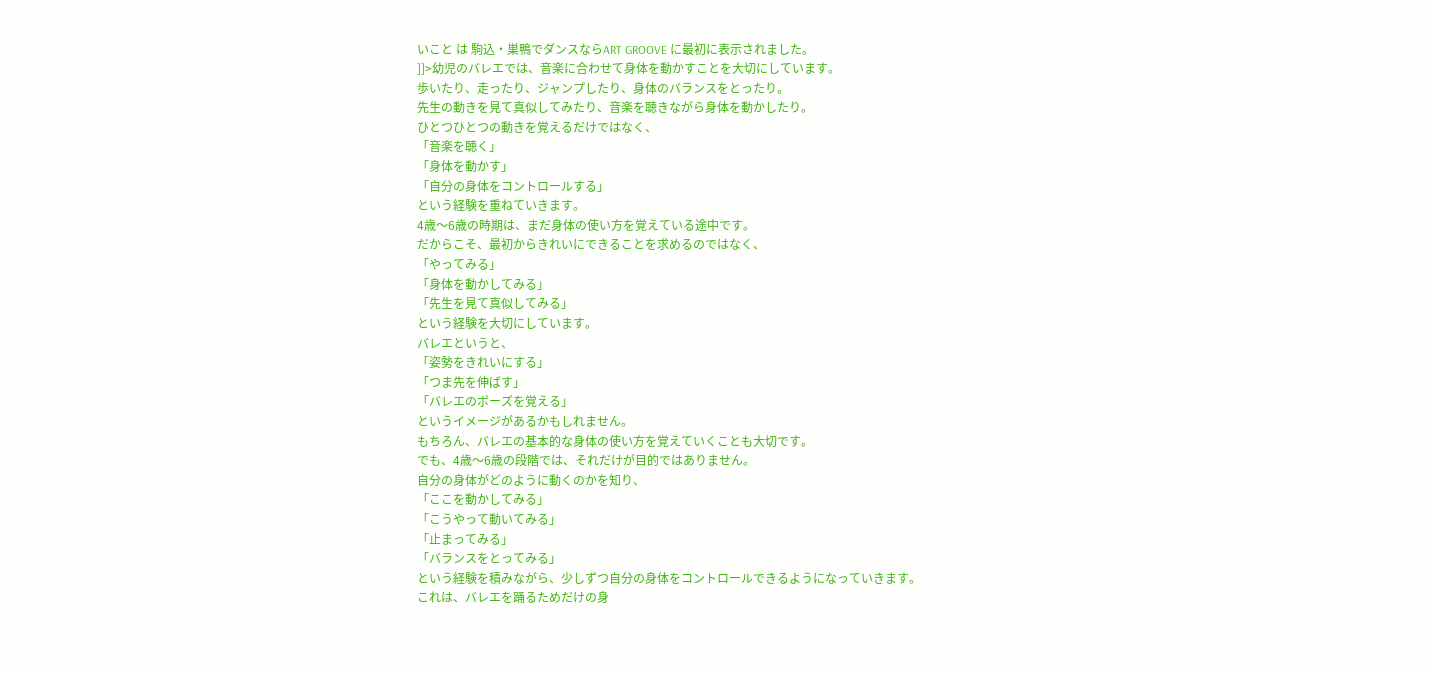いこと は 駒込・巣鴨でダンスならART GROOVE に最初に表示されました。
]]>幼児のバレエでは、音楽に合わせて身体を動かすことを大切にしています。
歩いたり、走ったり、ジャンプしたり、身体のバランスをとったり。
先生の動きを見て真似してみたり、音楽を聴きながら身体を動かしたり。
ひとつひとつの動きを覚えるだけではなく、
「音楽を聴く」
「身体を動かす」
「自分の身体をコントロールする」
という経験を重ねていきます。
4歳〜6歳の時期は、まだ身体の使い方を覚えている途中です。
だからこそ、最初からきれいにできることを求めるのではなく、
「やってみる」
「身体を動かしてみる」
「先生を見て真似してみる」
という経験を大切にしています。
バレエというと、
「姿勢をきれいにする」
「つま先を伸ばす」
「バレエのポーズを覚える」
というイメージがあるかもしれません。
もちろん、バレエの基本的な身体の使い方を覚えていくことも大切です。
でも、4歳〜6歳の段階では、それだけが目的ではありません。
自分の身体がどのように動くのかを知り、
「ここを動かしてみる」
「こうやって動いてみる」
「止まってみる」
「バランスをとってみる」
という経験を積みながら、少しずつ自分の身体をコントロールできるようになっていきます。
これは、バレエを踊るためだけの身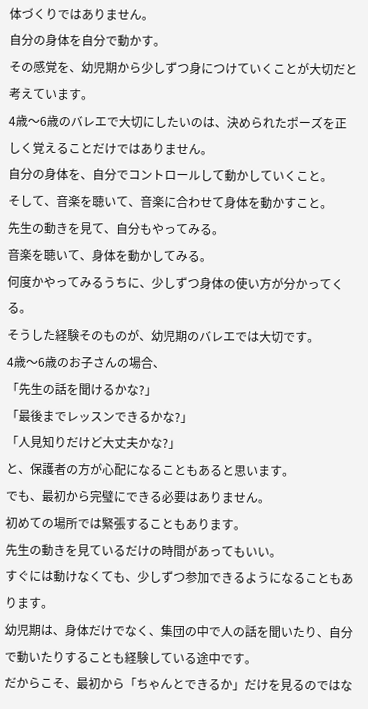体づくりではありません。
自分の身体を自分で動かす。
その感覚を、幼児期から少しずつ身につけていくことが大切だと考えています。
4歳〜6歳のバレエで大切にしたいのは、決められたポーズを正しく覚えることだけではありません。
自分の身体を、自分でコントロールして動かしていくこと。
そして、音楽を聴いて、音楽に合わせて身体を動かすこと。
先生の動きを見て、自分もやってみる。
音楽を聴いて、身体を動かしてみる。
何度かやってみるうちに、少しずつ身体の使い方が分かってくる。
そうした経験そのものが、幼児期のバレエでは大切です。
4歳〜6歳のお子さんの場合、
「先生の話を聞けるかな?」
「最後までレッスンできるかな?」
「人見知りだけど大丈夫かな?」
と、保護者の方が心配になることもあると思います。
でも、最初から完璧にできる必要はありません。
初めての場所では緊張することもあります。
先生の動きを見ているだけの時間があってもいい。
すぐには動けなくても、少しずつ参加できるようになることもあります。
幼児期は、身体だけでなく、集団の中で人の話を聞いたり、自分で動いたりすることも経験している途中です。
だからこそ、最初から「ちゃんとできるか」だけを見るのではな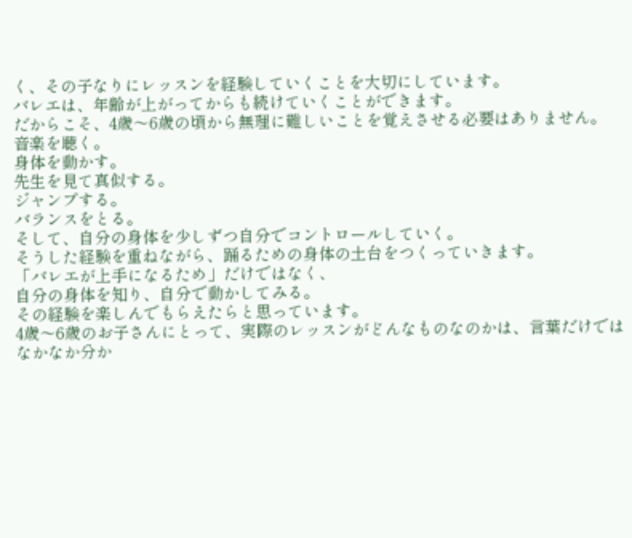く、その子なりにレッスンを経験していくことを大切にしています。
バレエは、年齢が上がってからも続けていくことができます。
だからこそ、4歳〜6歳の頃から無理に難しいことを覚えさせる必要はありません。
音楽を聴く。
身体を動かす。
先生を見て真似する。
ジャンプする。
バランスをとる。
そして、自分の身体を少しずつ自分でコントロールしていく。
そうした経験を重ねながら、踊るための身体の土台をつくっていきます。
「バレエが上手になるため」だけではなく、
自分の身体を知り、自分で動かしてみる。
その経験を楽しんでもらえたらと思っています。
4歳〜6歳のお子さんにとって、実際のレッスンがどんなものなのかは、言葉だけではなかなか分か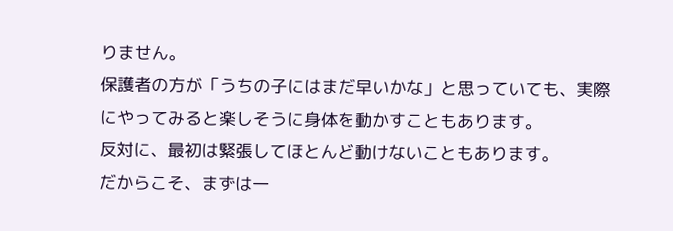りません。
保護者の方が「うちの子にはまだ早いかな」と思っていても、実際にやってみると楽しそうに身体を動かすこともあります。
反対に、最初は緊張してほとんど動けないこともあります。
だからこそ、まずは一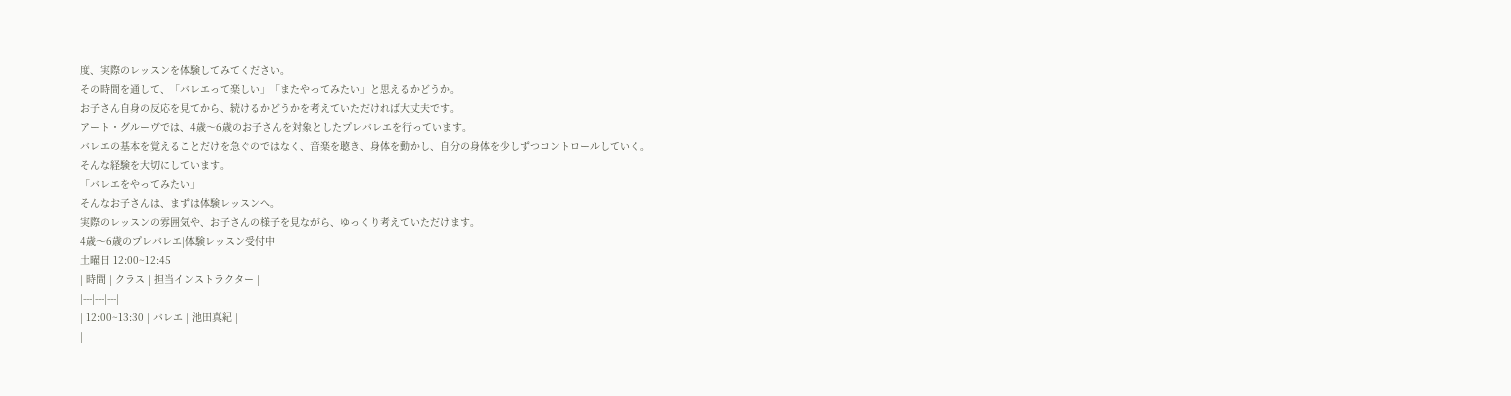度、実際のレッスンを体験してみてください。
その時間を通して、「バレエって楽しい」「またやってみたい」と思えるかどうか。
お子さん自身の反応を見てから、続けるかどうかを考えていただければ大丈夫です。
アート・グルーヴでは、4歳〜6歳のお子さんを対象としたプレバレエを行っています。
バレエの基本を覚えることだけを急ぐのではなく、音楽を聴き、身体を動かし、自分の身体を少しずつコントロールしていく。
そんな経験を大切にしています。
「バレエをやってみたい」
そんなお子さんは、まずは体験レッスンへ。
実際のレッスンの雰囲気や、お子さんの様子を見ながら、ゆっくり考えていただけます。
4歳〜6歳のプレバレエ|体験レッスン受付中
土曜日 12:00~12:45
| 時間 | クラス | 担当インストラクター |
|---|---|---|
| 12:00~13:30 | バレエ | 池田真紀 |
|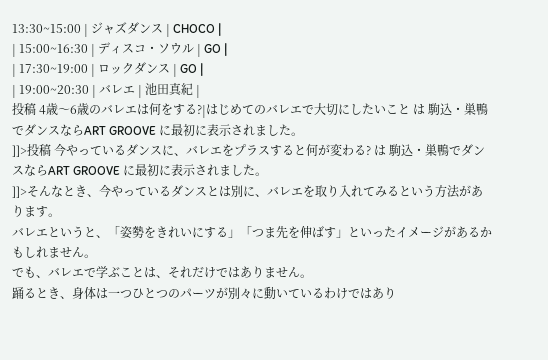13:30~15:00 | ジャズダンス | CHOCO |
| 15:00~16:30 | ディスコ・ソウル | GO |
| 17:30~19:00 | ロックダンス | GO |
| 19:00~20:30 | バレエ | 池田真紀 |
投稿 4歳〜6歳のバレエは何をする?|はじめてのバレエで大切にしたいこと は 駒込・巣鴨でダンスならART GROOVE に最初に表示されました。
]]>投稿 今やっているダンスに、バレエをプラスすると何が変わる? は 駒込・巣鴨でダンスならART GROOVE に最初に表示されました。
]]>そんなとき、今やっているダンスとは別に、バレエを取り入れてみるという方法があります。
バレエというと、「姿勢をきれいにする」「つま先を伸ばす」といったイメージがあるかもしれません。
でも、バレエで学ぶことは、それだけではありません。
踊るとき、身体は一つひとつのパーツが別々に動いているわけではあり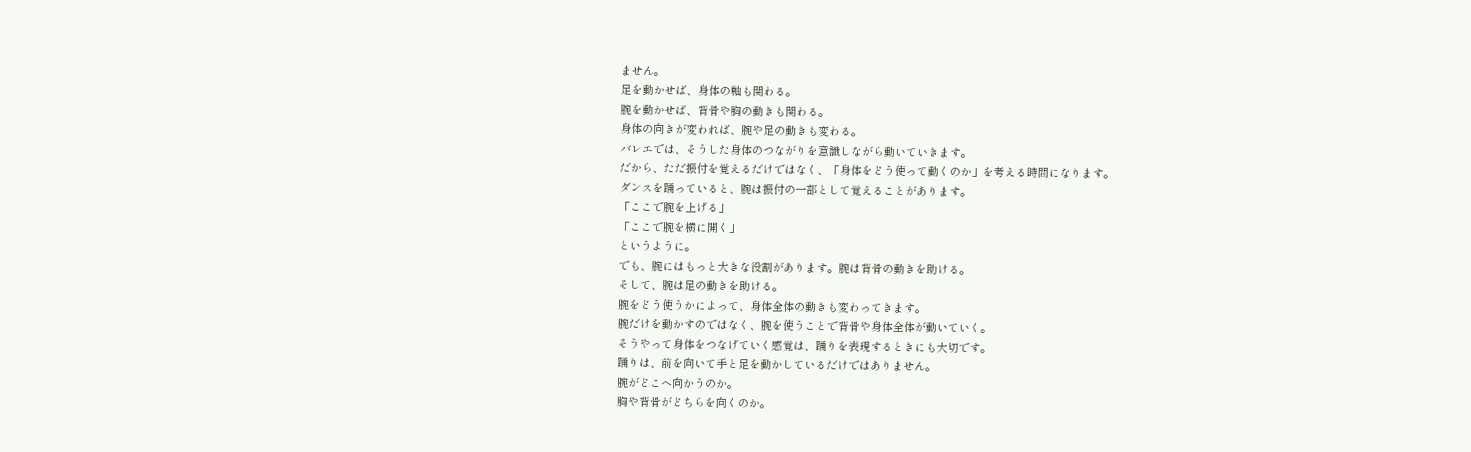ません。
足を動かせば、身体の軸も関わる。
腕を動かせば、背骨や胸の動きも関わる。
身体の向きが変われば、腕や足の動きも変わる。
バレエでは、そうした身体のつながりを意識しながら動いていきます。
だから、ただ振付を覚えるだけではなく、「身体をどう使って動くのか」を考える時間になります。
ダンスを踊っていると、腕は振付の一部として覚えることがあります。
「ここで腕を上げる」
「ここで腕を横に開く」
というように。
でも、腕にはもっと大きな役割があります。腕は背骨の動きを助ける。
そして、腕は足の動きを助ける。
腕をどう使うかによって、身体全体の動きも変わってきます。
腕だけを動かすのではなく、腕を使うことで背骨や身体全体が動いていく。
そうやって身体をつなげていく感覚は、踊りを表現するときにも大切です。
踊りは、前を向いて手と足を動かしているだけではありません。
腕がどこへ向かうのか。
胸や背骨がどちらを向くのか。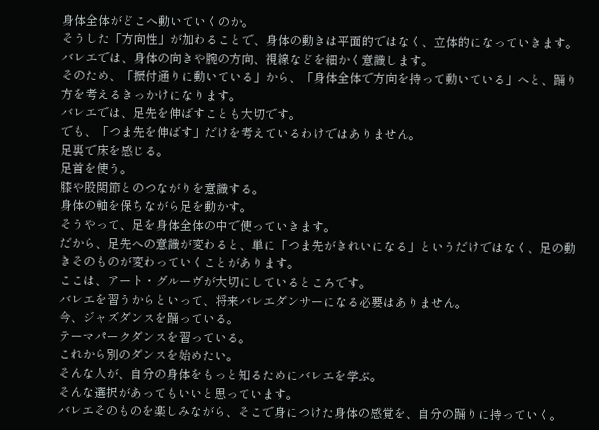身体全体がどこへ動いていくのか。
そうした「方向性」が加わることで、身体の動きは平面的ではなく、立体的になっていきます。
バレエでは、身体の向きや腕の方向、視線などを細かく意識します。
そのため、「振付通りに動いている」から、「身体全体で方向を持って動いている」へと、踊り方を考えるきっかけになります。
バレエでは、足先を伸ばすことも大切です。
でも、「つま先を伸ばす」だけを考えているわけではありません。
足裏で床を感じる。
足首を使う。
膝や股関節とのつながりを意識する。
身体の軸を保ちながら足を動かす。
そうやって、足を身体全体の中で使っていきます。
だから、足先への意識が変わると、単に「つま先がきれいになる」というだけではなく、足の動きそのものが変わっていくことがあります。
ここは、アート・グルーヴが大切にしているところです。
バレエを習うからといって、将来バレエダンサーになる必要はありません。
今、ジャズダンスを踊っている。
テーマパークダンスを習っている。
これから別のダンスを始めたい。
そんな人が、自分の身体をもっと知るためにバレエを学ぶ。
そんな選択があってもいいと思っています。
バレエそのものを楽しみながら、そこで身につけた身体の感覚を、自分の踊りに持っていく。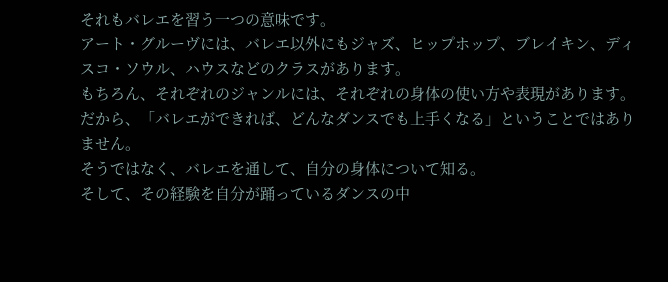それもバレエを習う一つの意味です。
アート・グルーヴには、バレエ以外にもジャズ、ヒップホップ、ブレイキン、ディスコ・ソウル、ハウスなどのクラスがあります。
もちろん、それぞれのジャンルには、それぞれの身体の使い方や表現があります。
だから、「バレエができれば、どんなダンスでも上手くなる」ということではありません。
そうではなく、バレエを通して、自分の身体について知る。
そして、その経験を自分が踊っているダンスの中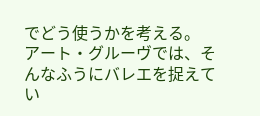でどう使うかを考える。
アート・グルーヴでは、そんなふうにバレエを捉えてい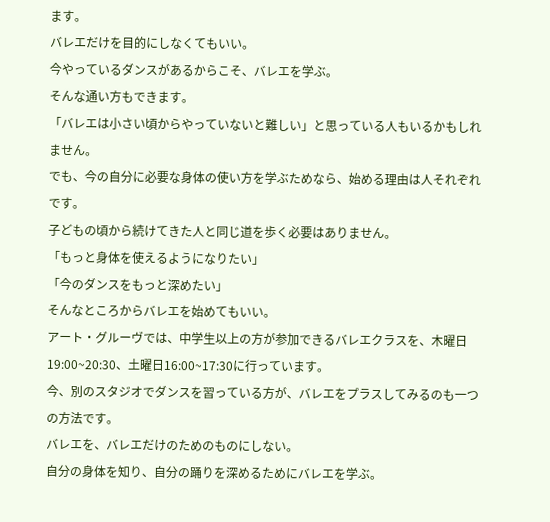ます。
バレエだけを目的にしなくてもいい。
今やっているダンスがあるからこそ、バレエを学ぶ。
そんな通い方もできます。
「バレエは小さい頃からやっていないと難しい」と思っている人もいるかもしれません。
でも、今の自分に必要な身体の使い方を学ぶためなら、始める理由は人それぞれです。
子どもの頃から続けてきた人と同じ道を歩く必要はありません。
「もっと身体を使えるようになりたい」
「今のダンスをもっと深めたい」
そんなところからバレエを始めてもいい。
アート・グルーヴでは、中学生以上の方が参加できるバレエクラスを、木曜日19:00~20:30、土曜日16:00~17:30に行っています。
今、別のスタジオでダンスを習っている方が、バレエをプラスしてみるのも一つの方法です。
バレエを、バレエだけのためのものにしない。
自分の身体を知り、自分の踊りを深めるためにバレエを学ぶ。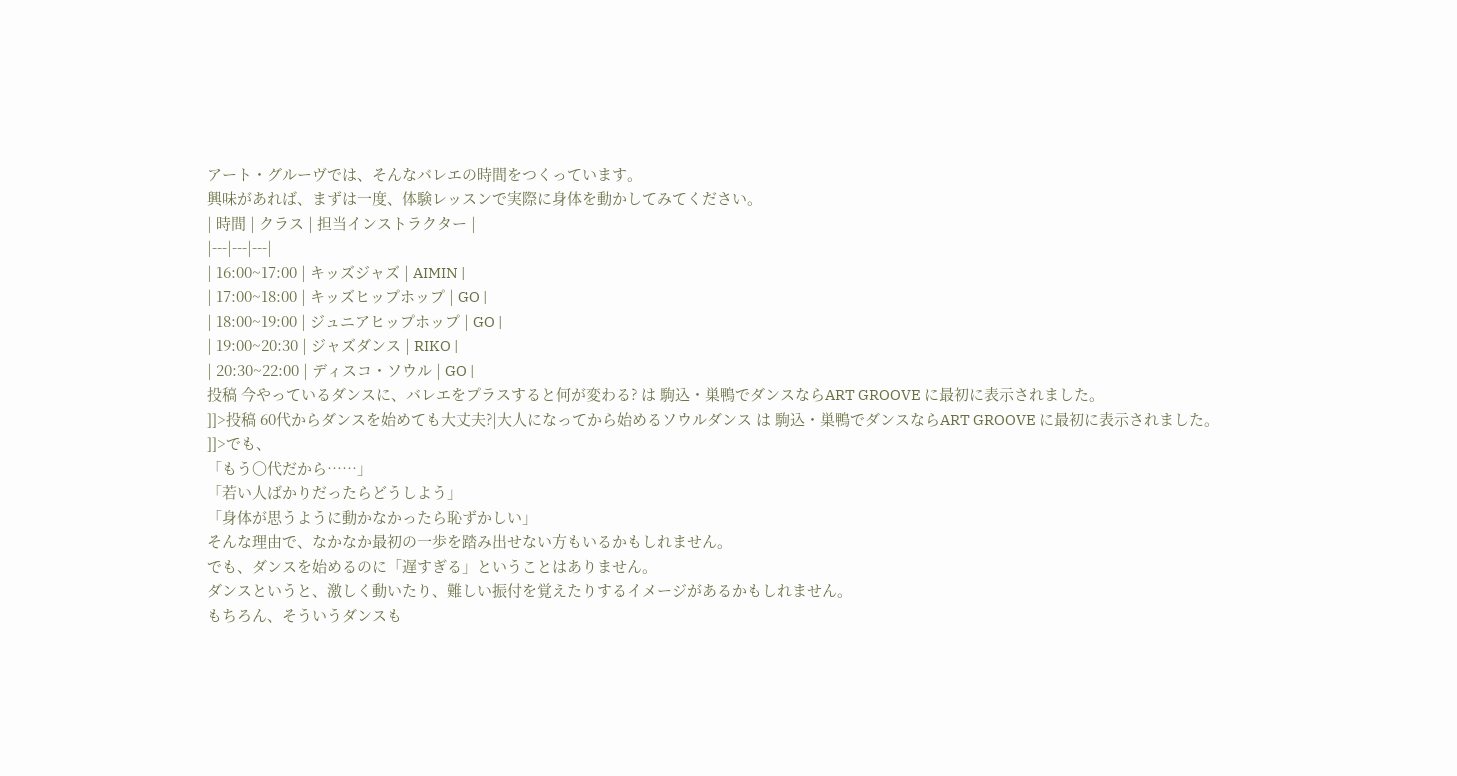アート・グルーヴでは、そんなバレエの時間をつくっています。
興味があれば、まずは一度、体験レッスンで実際に身体を動かしてみてください。
| 時間 | クラス | 担当インストラクター |
|---|---|---|
| 16:00~17:00 | キッズジャズ | AIMIN |
| 17:00~18:00 | キッズヒップホップ | GO |
| 18:00~19:00 | ジュニアヒップホップ | GO |
| 19:00~20:30 | ジャズダンス | RIKO |
| 20:30~22:00 | ディスコ・ソウル | GO |
投稿 今やっているダンスに、バレエをプラスすると何が変わる? は 駒込・巣鴨でダンスならART GROOVE に最初に表示されました。
]]>投稿 60代からダンスを始めても大丈夫?|大人になってから始めるソウルダンス は 駒込・巣鴨でダンスならART GROOVE に最初に表示されました。
]]>でも、
「もう〇代だから……」
「若い人ばかりだったらどうしよう」
「身体が思うように動かなかったら恥ずかしい」
そんな理由で、なかなか最初の一歩を踏み出せない方もいるかもしれません。
でも、ダンスを始めるのに「遅すぎる」ということはありません。
ダンスというと、激しく動いたり、難しい振付を覚えたりするイメージがあるかもしれません。
もちろん、そういうダンスも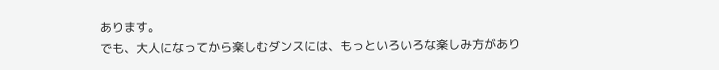あります。
でも、大人になってから楽しむダンスには、もっといろいろな楽しみ方があり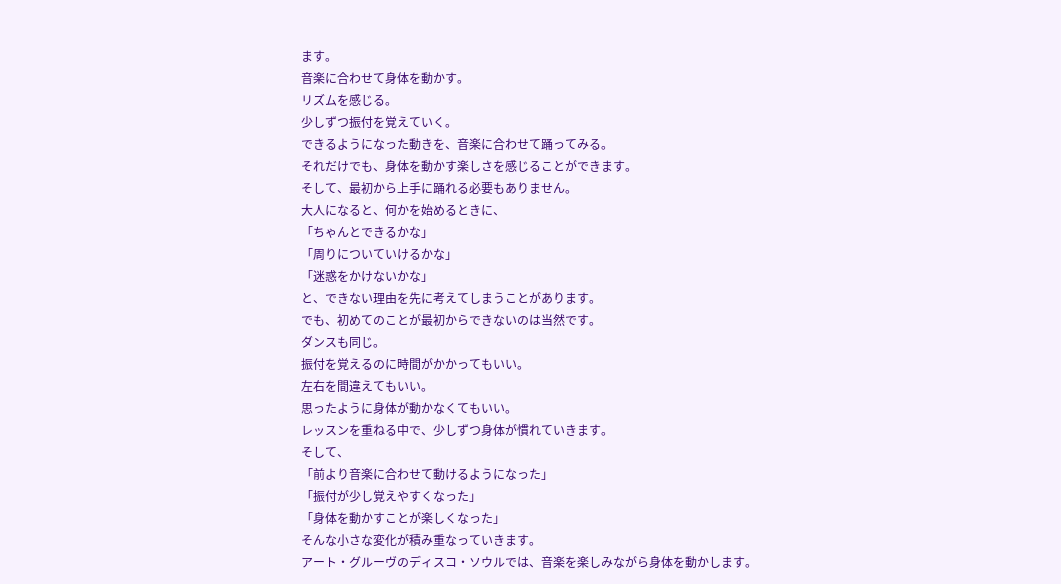ます。
音楽に合わせて身体を動かす。
リズムを感じる。
少しずつ振付を覚えていく。
できるようになった動きを、音楽に合わせて踊ってみる。
それだけでも、身体を動かす楽しさを感じることができます。
そして、最初から上手に踊れる必要もありません。
大人になると、何かを始めるときに、
「ちゃんとできるかな」
「周りについていけるかな」
「迷惑をかけないかな」
と、できない理由を先に考えてしまうことがあります。
でも、初めてのことが最初からできないのは当然です。
ダンスも同じ。
振付を覚えるのに時間がかかってもいい。
左右を間違えてもいい。
思ったように身体が動かなくてもいい。
レッスンを重ねる中で、少しずつ身体が慣れていきます。
そして、
「前より音楽に合わせて動けるようになった」
「振付が少し覚えやすくなった」
「身体を動かすことが楽しくなった」
そんな小さな変化が積み重なっていきます。
アート・グルーヴのディスコ・ソウルでは、音楽を楽しみながら身体を動かします。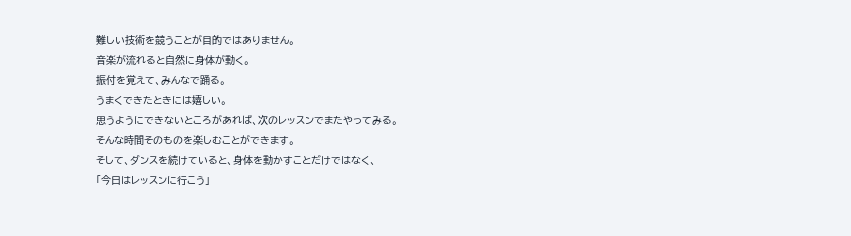難しい技術を競うことが目的ではありません。
音楽が流れると自然に身体が動く。
振付を覚えて、みんなで踊る。
うまくできたときには嬉しい。
思うようにできないところがあれば、次のレッスンでまたやってみる。
そんな時間そのものを楽しむことができます。
そして、ダンスを続けていると、身体を動かすことだけではなく、
「今日はレッスンに行こう」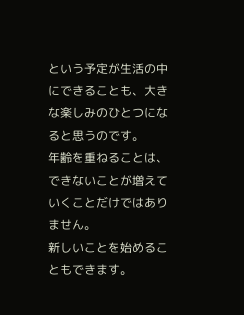という予定が生活の中にできることも、大きな楽しみのひとつになると思うのです。
年齢を重ねることは、できないことが増えていくことだけではありません。
新しいことを始めることもできます。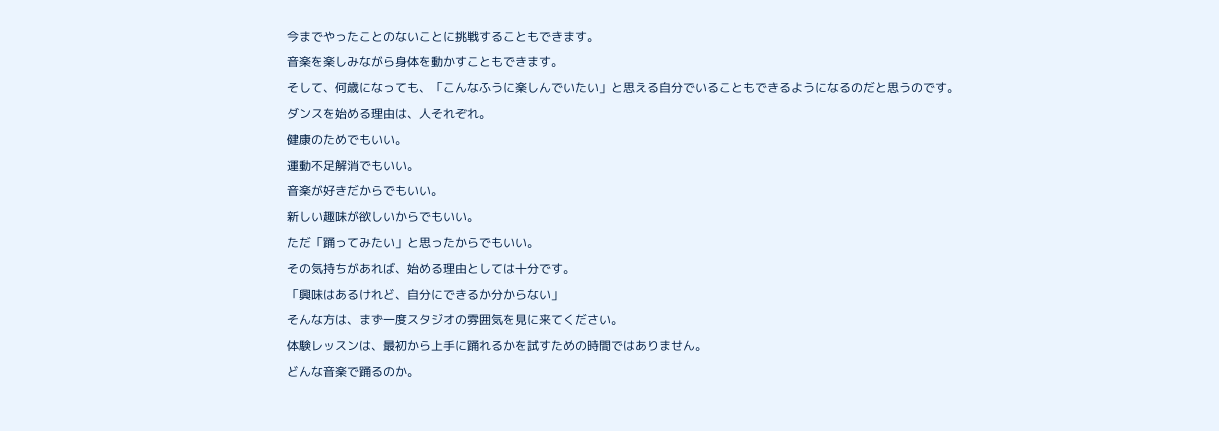今までやったことのないことに挑戦することもできます。
音楽を楽しみながら身体を動かすこともできます。
そして、何歳になっても、「こんなふうに楽しんでいたい」と思える自分でいることもできるようになるのだと思うのです。
ダンスを始める理由は、人それぞれ。
健康のためでもいい。
運動不足解消でもいい。
音楽が好きだからでもいい。
新しい趣味が欲しいからでもいい。
ただ「踊ってみたい」と思ったからでもいい。
その気持ちがあれば、始める理由としては十分です。
「興味はあるけれど、自分にできるか分からない」
そんな方は、まず一度スタジオの雰囲気を見に来てください。
体験レッスンは、最初から上手に踊れるかを試すための時間ではありません。
どんな音楽で踊るのか。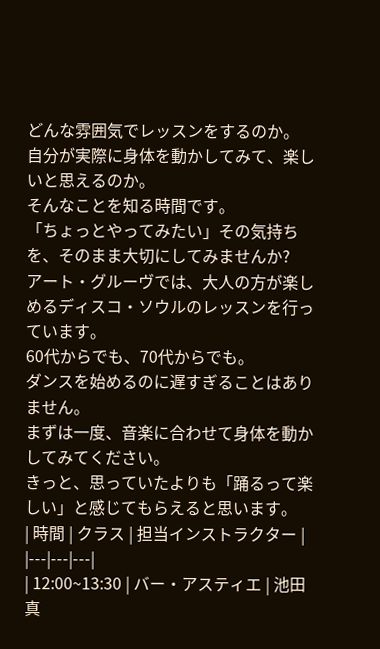どんな雰囲気でレッスンをするのか。
自分が実際に身体を動かしてみて、楽しいと思えるのか。
そんなことを知る時間です。
「ちょっとやってみたい」その気持ちを、そのまま大切にしてみませんか?
アート・グルーヴでは、大人の方が楽しめるディスコ・ソウルのレッスンを行っています。
60代からでも、70代からでも。
ダンスを始めるのに遅すぎることはありません。
まずは一度、音楽に合わせて身体を動かしてみてください。
きっと、思っていたよりも「踊るって楽しい」と感じてもらえると思います。
| 時間 | クラス | 担当インストラクター |
|---|---|---|
| 12:00~13:30 | バー・アスティエ | 池田真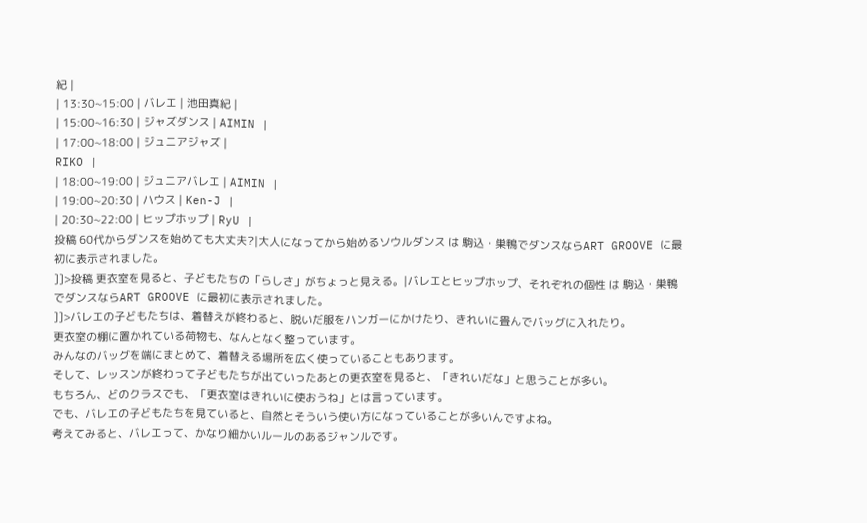紀 |
| 13:30~15:00 | バレエ | 池田真紀 |
| 15:00~16:30 | ジャズダンス | AIMIN |
| 17:00~18:00 | ジュニアジャズ |
RIKO |
| 18:00~19:00 | ジュニアバレエ | AIMIN |
| 19:00~20:30 | ハウス | Ken-J |
| 20:30~22:00 | ヒップホップ | RyU |
投稿 60代からダンスを始めても大丈夫?|大人になってから始めるソウルダンス は 駒込・巣鴨でダンスならART GROOVE に最初に表示されました。
]]>投稿 更衣室を見ると、子どもたちの「らしさ」がちょっと見える。|バレエとヒップホップ、それぞれの個性 は 駒込・巣鴨でダンスならART GROOVE に最初に表示されました。
]]>バレエの子どもたちは、着替えが終わると、脱いだ服をハンガーにかけたり、きれいに畳んでバッグに入れたり。
更衣室の棚に置かれている荷物も、なんとなく整っています。
みんなのバッグを端にまとめて、着替える場所を広く使っていることもあります。
そして、レッスンが終わって子どもたちが出ていったあとの更衣室を見ると、「きれいだな」と思うことが多い。
もちろん、どのクラスでも、「更衣室はきれいに使おうね」とは言っています。
でも、バレエの子どもたちを見ていると、自然とそういう使い方になっていることが多いんですよね。
考えてみると、バレエって、かなり細かいルールのあるジャンルです。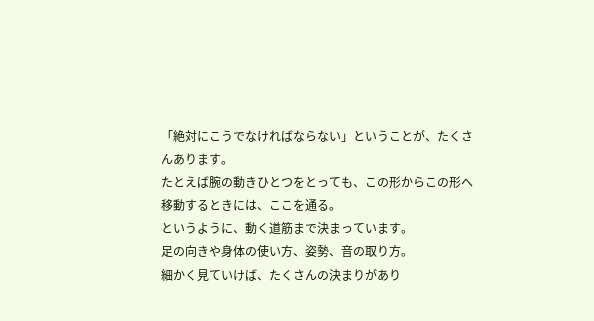「絶対にこうでなければならない」ということが、たくさんあります。
たとえば腕の動きひとつをとっても、この形からこの形へ移動するときには、ここを通る。
というように、動く道筋まで決まっています。
足の向きや身体の使い方、姿勢、音の取り方。
細かく見ていけば、たくさんの決まりがあり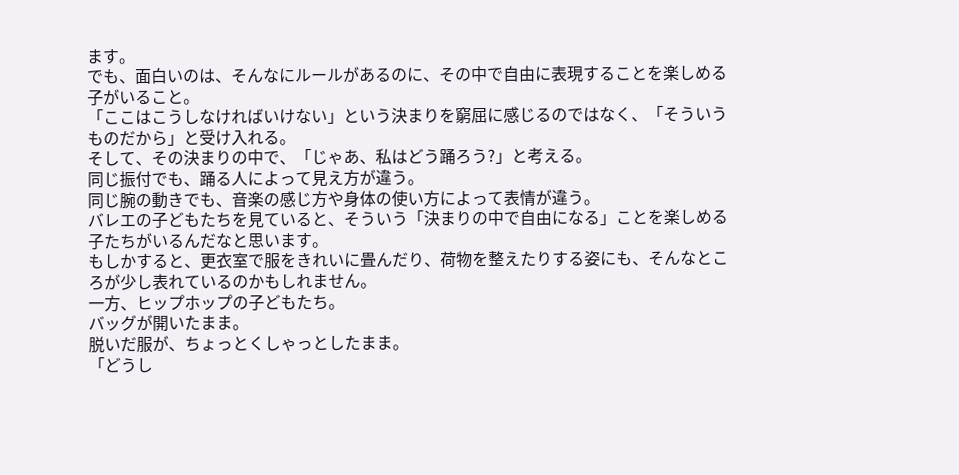ます。
でも、面白いのは、そんなにルールがあるのに、その中で自由に表現することを楽しめる子がいること。
「ここはこうしなければいけない」という決まりを窮屈に感じるのではなく、「そういうものだから」と受け入れる。
そして、その決まりの中で、「じゃあ、私はどう踊ろう?」と考える。
同じ振付でも、踊る人によって見え方が違う。
同じ腕の動きでも、音楽の感じ方や身体の使い方によって表情が違う。
バレエの子どもたちを見ていると、そういう「決まりの中で自由になる」ことを楽しめる子たちがいるんだなと思います。
もしかすると、更衣室で服をきれいに畳んだり、荷物を整えたりする姿にも、そんなところが少し表れているのかもしれません。
一方、ヒップホップの子どもたち。
バッグが開いたまま。
脱いだ服が、ちょっとくしゃっとしたまま。
「どうし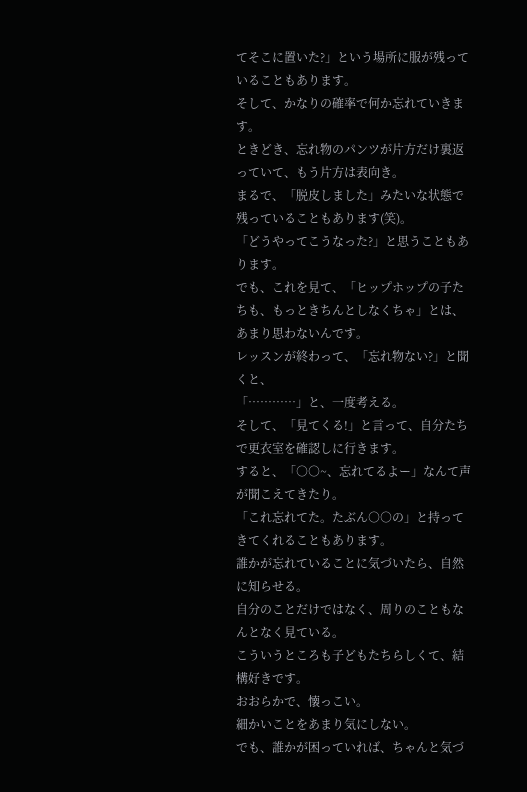てそこに置いた?」という場所に服が残っていることもあります。
そして、かなりの確率で何か忘れていきます。
ときどき、忘れ物のパンツが片方だけ裏返っていて、もう片方は表向き。
まるで、「脱皮しました」みたいな状態で残っていることもあります(笑)。
「どうやってこうなった?」と思うこともあります。
でも、これを見て、「ヒップホップの子たちも、もっときちんとしなくちゃ」とは、あまり思わないんです。
レッスンが終わって、「忘れ物ない?」と聞くと、
「…………」と、一度考える。
そして、「見てくる!」と言って、自分たちで更衣室を確認しに行きます。
すると、「○○~、忘れてるよー」なんて声が聞こえてきたり。
「これ忘れてた。たぶん○○の」と持ってきてくれることもあります。
誰かが忘れていることに気づいたら、自然に知らせる。
自分のことだけではなく、周りのこともなんとなく見ている。
こういうところも子どもたちらしくて、結構好きです。
おおらかで、懐っこい。
細かいことをあまり気にしない。
でも、誰かが困っていれば、ちゃんと気づ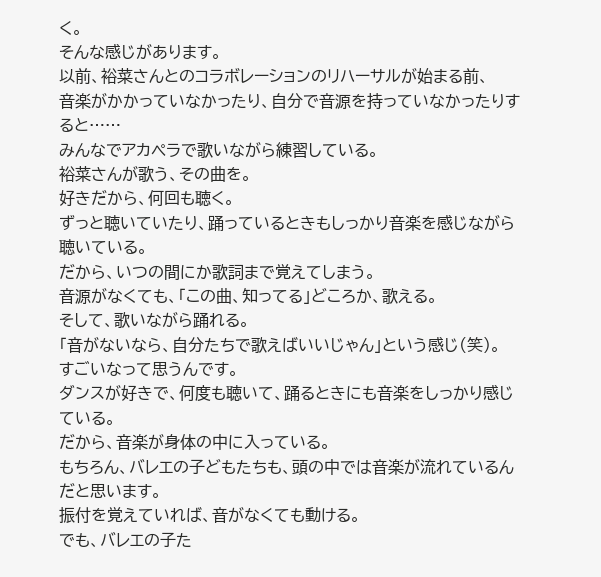く。
そんな感じがあります。
以前、裕菜さんとのコラボレーションのリハーサルが始まる前、
音楽がかかっていなかったり、自分で音源を持っていなかったりすると……
みんなでアカペラで歌いながら練習している。
裕菜さんが歌う、その曲を。
好きだから、何回も聴く。
ずっと聴いていたり、踊っているときもしっかり音楽を感じながら聴いている。
だから、いつの間にか歌詞まで覚えてしまう。
音源がなくても、「この曲、知ってる」どころか、歌える。
そして、歌いながら踊れる。
「音がないなら、自分たちで歌えばいいじゃん」という感じ(笑)。
すごいなって思うんです。
ダンスが好きで、何度も聴いて、踊るときにも音楽をしっかり感じている。
だから、音楽が身体の中に入っている。
もちろん、バレエの子どもたちも、頭の中では音楽が流れているんだと思います。
振付を覚えていれば、音がなくても動ける。
でも、バレエの子た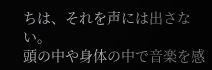ちは、それを声には出さない。
頭の中や身体の中で音楽を感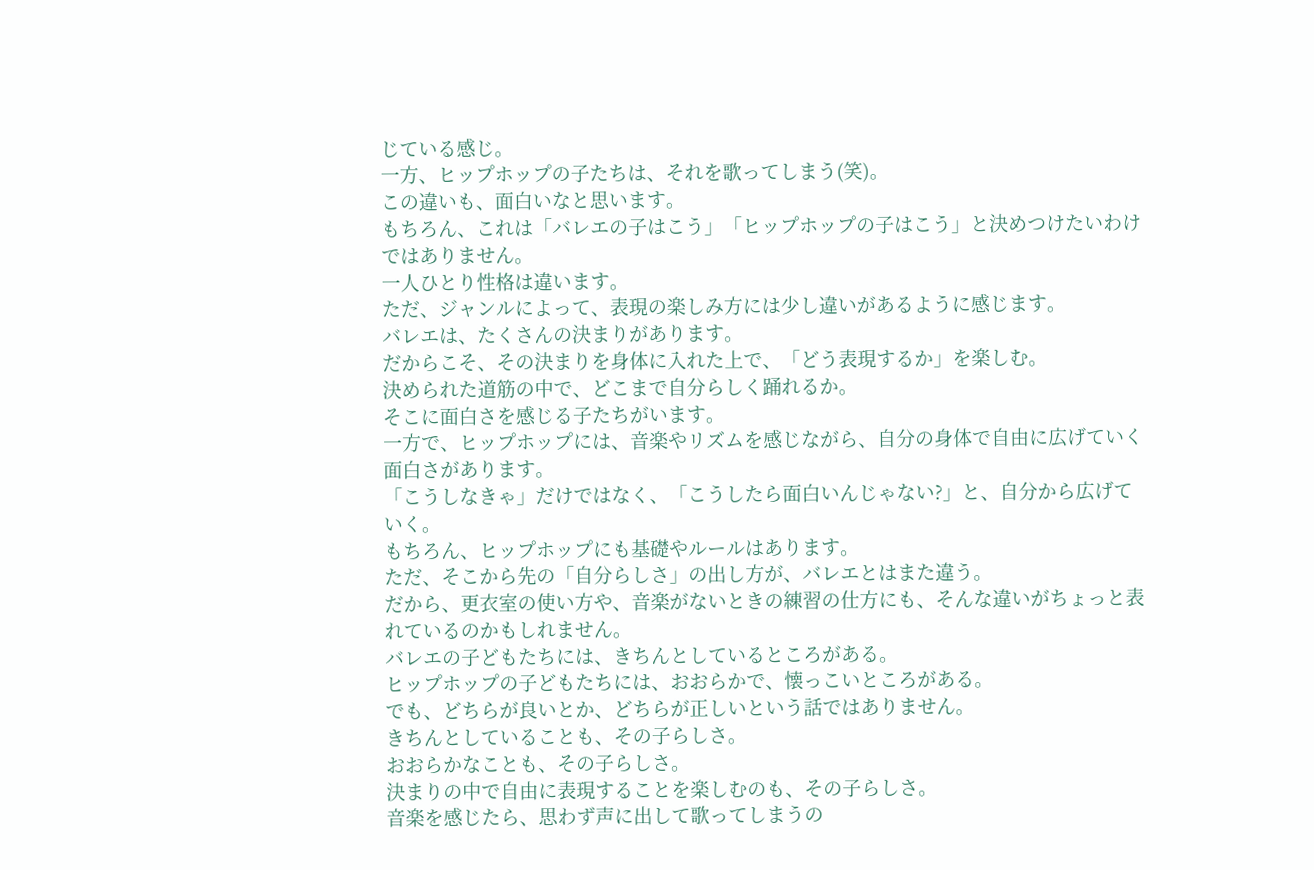じている感じ。
一方、ヒップホップの子たちは、それを歌ってしまう(笑)。
この違いも、面白いなと思います。
もちろん、これは「バレエの子はこう」「ヒップホップの子はこう」と決めつけたいわけではありません。
一人ひとり性格は違います。
ただ、ジャンルによって、表現の楽しみ方には少し違いがあるように感じます。
バレエは、たくさんの決まりがあります。
だからこそ、その決まりを身体に入れた上で、「どう表現するか」を楽しむ。
決められた道筋の中で、どこまで自分らしく踊れるか。
そこに面白さを感じる子たちがいます。
一方で、ヒップホップには、音楽やリズムを感じながら、自分の身体で自由に広げていく面白さがあります。
「こうしなきゃ」だけではなく、「こうしたら面白いんじゃない?」と、自分から広げていく。
もちろん、ヒップホップにも基礎やルールはあります。
ただ、そこから先の「自分らしさ」の出し方が、バレエとはまた違う。
だから、更衣室の使い方や、音楽がないときの練習の仕方にも、そんな違いがちょっと表れているのかもしれません。
バレエの子どもたちには、きちんとしているところがある。
ヒップホップの子どもたちには、おおらかで、懐っこいところがある。
でも、どちらが良いとか、どちらが正しいという話ではありません。
きちんとしていることも、その子らしさ。
おおらかなことも、その子らしさ。
決まりの中で自由に表現することを楽しむのも、その子らしさ。
音楽を感じたら、思わず声に出して歌ってしまうの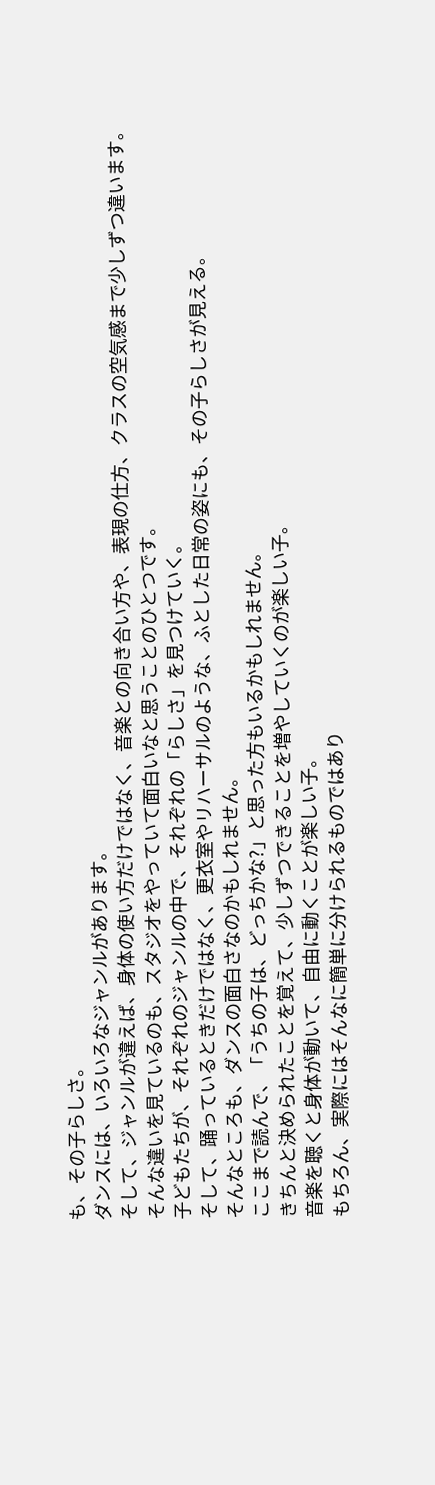も、その子らしさ。
ダンスには、いろいろなジャンルがあります。
そして、ジャンルが違えば、身体の使い方だけではなく、音楽との向き合い方や、表現の仕方、クラスの空気感まで少しずつ違います。
そんな違いを見ているのも、スタジオをやっていて面白いなと思うことのひとつです。
子どもたちが、それぞれのジャンルの中で、それぞれの「らしさ」を見つけていく。
そして、踊っているときだけではなく、更衣室やリハーサルのような、ふとした日常の姿にも、その子らしさが見える。
そんなところも、ダンスの面白さなのかもしれません。
ここまで読んで、「うちの子は、どっちかな?」と思った方もいるかもしれません。
きちんと決められたことを覚えて、少しずつできることを増やしていくのが楽しい子。
音楽を聴くと身体が動いて、自由に動くことが楽しい子。
もちろん、実際にはそんなに簡単に分けられるものではあり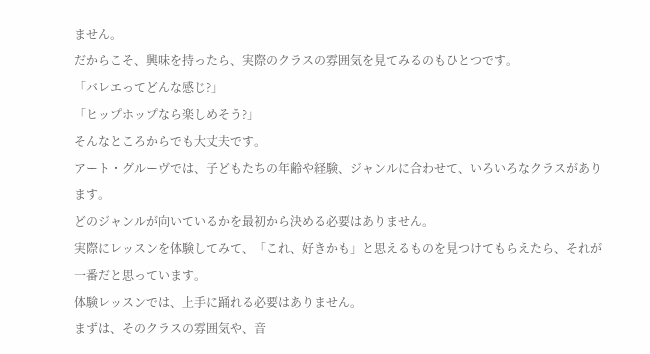ません。
だからこそ、興味を持ったら、実際のクラスの雰囲気を見てみるのもひとつです。
「バレエってどんな感じ?」
「ヒップホップなら楽しめそう?」
そんなところからでも大丈夫です。
アート・グルーヴでは、子どもたちの年齢や経験、ジャンルに合わせて、いろいろなクラスがあります。
どのジャンルが向いているかを最初から決める必要はありません。
実際にレッスンを体験してみて、「これ、好きかも」と思えるものを見つけてもらえたら、それが一番だと思っています。
体験レッスンでは、上手に踊れる必要はありません。
まずは、そのクラスの雰囲気や、音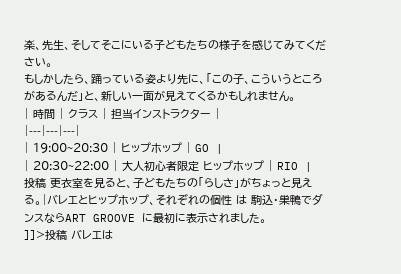楽、先生、そしてそこにいる子どもたちの様子を感じてみてください。
もしかしたら、踊っている姿より先に、「この子、こういうところがあるんだ」と、新しい一面が見えてくるかもしれません。
| 時間 | クラス | 担当インストラクター |
|---|---|---|
| 19:00~20:30 | ヒップホップ | GO |
| 20:30~22:00 | 大人初心者限定 ヒップホップ | RIO |
投稿 更衣室を見ると、子どもたちの「らしさ」がちょっと見える。|バレエとヒップホップ、それぞれの個性 は 駒込・巣鴨でダンスならART GROOVE に最初に表示されました。
]]>投稿 バレエは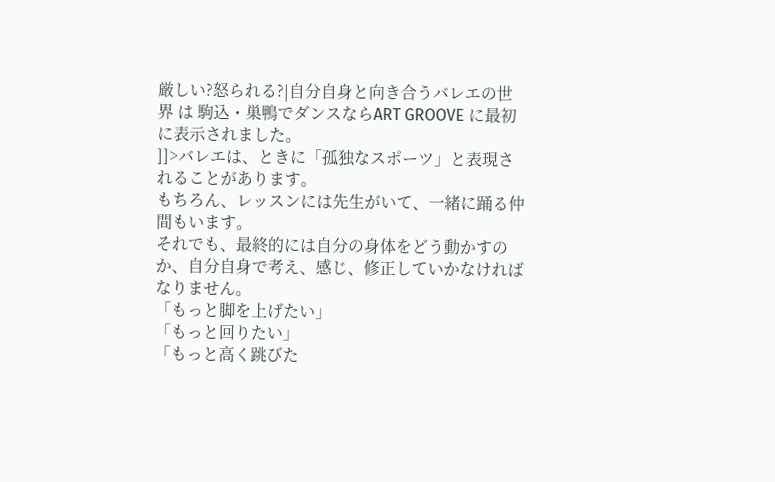厳しい?怒られる?|自分自身と向き合うバレエの世界 は 駒込・巣鴨でダンスならART GROOVE に最初に表示されました。
]]>バレエは、ときに「孤独なスポーツ」と表現されることがあります。
もちろん、レッスンには先生がいて、一緒に踊る仲間もいます。
それでも、最終的には自分の身体をどう動かすのか、自分自身で考え、感じ、修正していかなければなりません。
「もっと脚を上げたい」
「もっと回りたい」
「もっと高く跳びた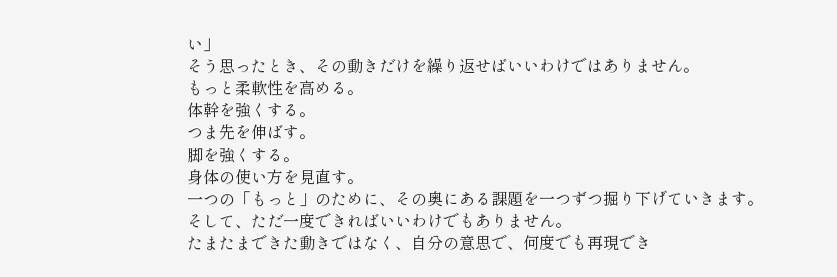い」
そう思ったとき、その動きだけを繰り返せばいいわけではありません。
もっと柔軟性を高める。
体幹を強くする。
つま先を伸ばす。
脚を強くする。
身体の使い方を見直す。
一つの「もっと」のために、その奥にある課題を一つずつ掘り下げていきます。
そして、ただ一度できればいいわけでもありません。
たまたまできた動きではなく、自分の意思で、何度でも再現でき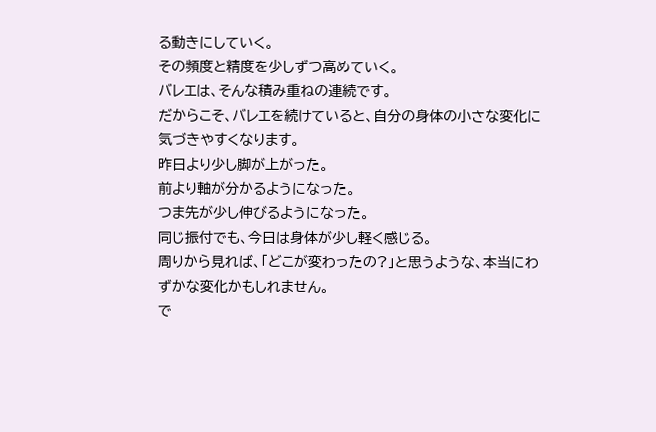る動きにしていく。
その頻度と精度を少しずつ高めていく。
バレエは、そんな積み重ねの連続です。
だからこそ、バレエを続けていると、自分の身体の小さな変化に気づきやすくなります。
昨日より少し脚が上がった。
前より軸が分かるようになった。
つま先が少し伸びるようになった。
同じ振付でも、今日は身体が少し軽く感じる。
周りから見れば、「どこが変わったの?」と思うような、本当にわずかな変化かもしれません。
で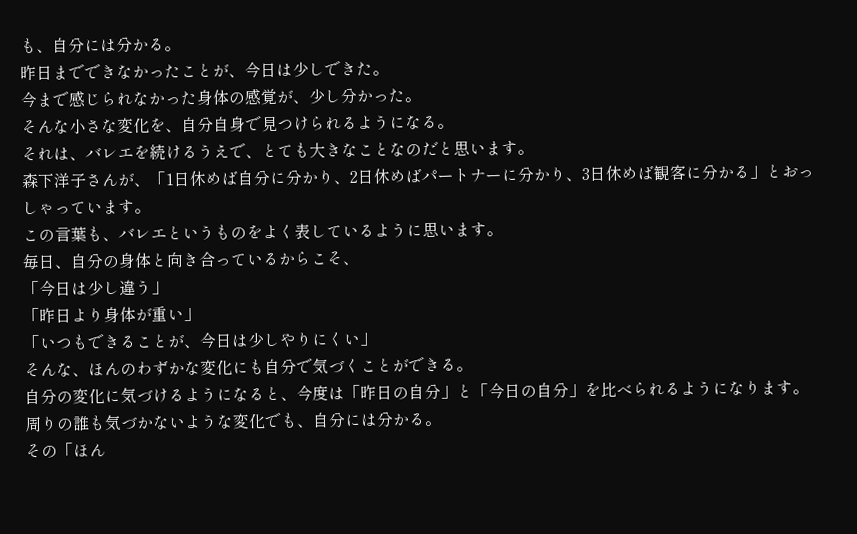も、自分には分かる。
昨日までできなかったことが、今日は少しできた。
今まで感じられなかった身体の感覚が、少し分かった。
そんな小さな変化を、自分自身で見つけられるようになる。
それは、バレエを続けるうえで、とても大きなことなのだと思います。
森下洋子さんが、「1日休めば自分に分かり、2日休めばパートナーに分かり、3日休めば観客に分かる」とおっしゃっています。
この言葉も、バレエというものをよく表しているように思います。
毎日、自分の身体と向き合っているからこそ、
「今日は少し違う」
「昨日より身体が重い」
「いつもできることが、今日は少しやりにくい」
そんな、ほんのわずかな変化にも自分で気づくことができる。
自分の変化に気づけるようになると、今度は「昨日の自分」と「今日の自分」を比べられるようになります。
周りの誰も気づかないような変化でも、自分には分かる。
その「ほん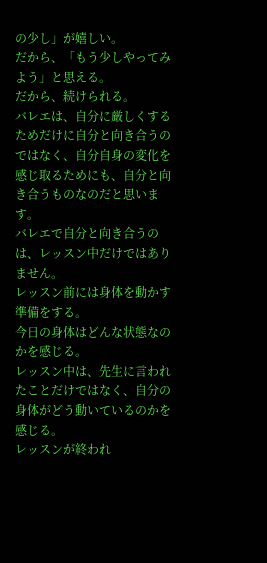の少し」が嬉しい。
だから、「もう少しやってみよう」と思える。
だから、続けられる。
バレエは、自分に厳しくするためだけに自分と向き合うのではなく、自分自身の変化を感じ取るためにも、自分と向き合うものなのだと思います。
バレエで自分と向き合うのは、レッスン中だけではありません。
レッスン前には身体を動かす準備をする。
今日の身体はどんな状態なのかを感じる。
レッスン中は、先生に言われたことだけではなく、自分の身体がどう動いているのかを感じる。
レッスンが終われ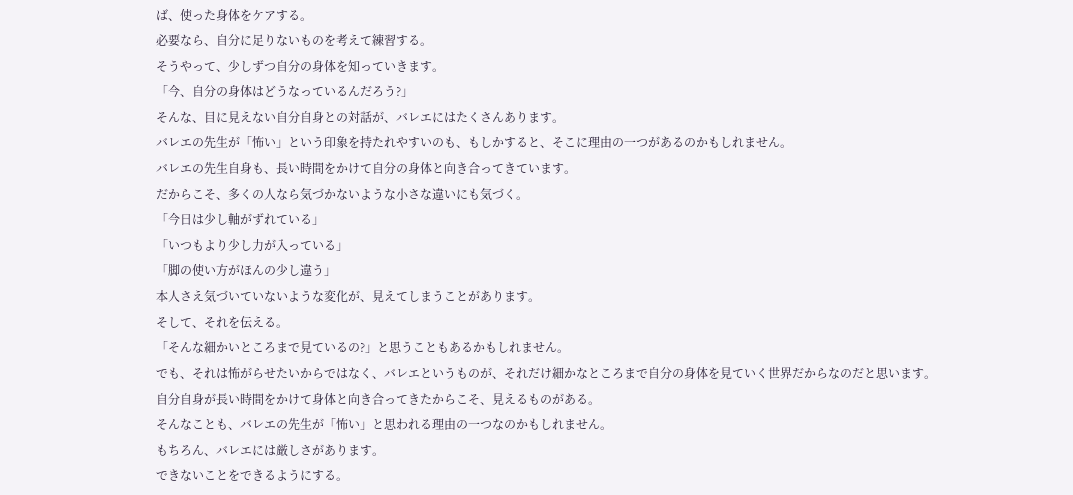ば、使った身体をケアする。
必要なら、自分に足りないものを考えて練習する。
そうやって、少しずつ自分の身体を知っていきます。
「今、自分の身体はどうなっているんだろう?」
そんな、目に見えない自分自身との対話が、バレエにはたくさんあります。
バレエの先生が「怖い」という印象を持たれやすいのも、もしかすると、そこに理由の一つがあるのかもしれません。
バレエの先生自身も、長い時間をかけて自分の身体と向き合ってきています。
だからこそ、多くの人なら気づかないような小さな違いにも気づく。
「今日は少し軸がずれている」
「いつもより少し力が入っている」
「脚の使い方がほんの少し違う」
本人さえ気づいていないような変化が、見えてしまうことがあります。
そして、それを伝える。
「そんな細かいところまで見ているの?」と思うこともあるかもしれません。
でも、それは怖がらせたいからではなく、バレエというものが、それだけ細かなところまで自分の身体を見ていく世界だからなのだと思います。
自分自身が長い時間をかけて身体と向き合ってきたからこそ、見えるものがある。
そんなことも、バレエの先生が「怖い」と思われる理由の一つなのかもしれません。
もちろん、バレエには厳しさがあります。
できないことをできるようにする。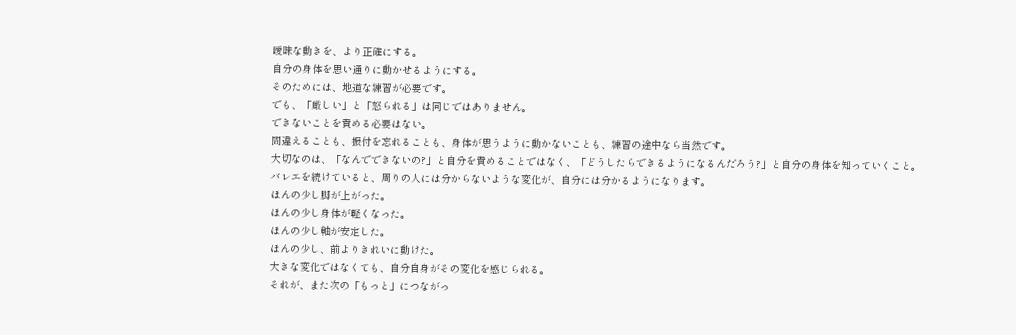曖昧な動きを、より正確にする。
自分の身体を思い通りに動かせるようにする。
そのためには、地道な練習が必要です。
でも、「厳しい」と「怒られる」は同じではありません。
できないことを責める必要はない。
間違えることも、振付を忘れることも、身体が思うように動かないことも、練習の途中なら当然です。
大切なのは、「なんでできないの?」と自分を責めることではなく、「どうしたらできるようになるんだろう?」と自分の身体を知っていくこと。
バレエを続けていると、周りの人には分からないような変化が、自分には分かるようになります。
ほんの少し脚が上がった。
ほんの少し身体が軽くなった。
ほんの少し軸が安定した。
ほんの少し、前よりきれいに動けた。
大きな変化ではなくても、自分自身がその変化を感じられる。
それが、また次の「もっと」につながっ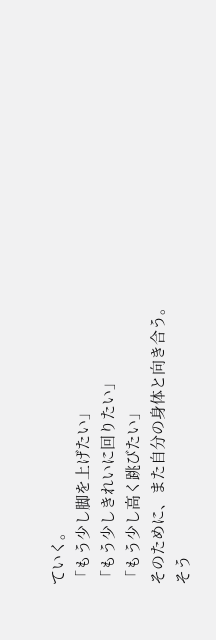ていく。
「もう少し脚を上げたい」
「もう少しきれいに回りたい」
「もう少し高く跳びたい」
そのために、また自分の身体と向き合う。
そう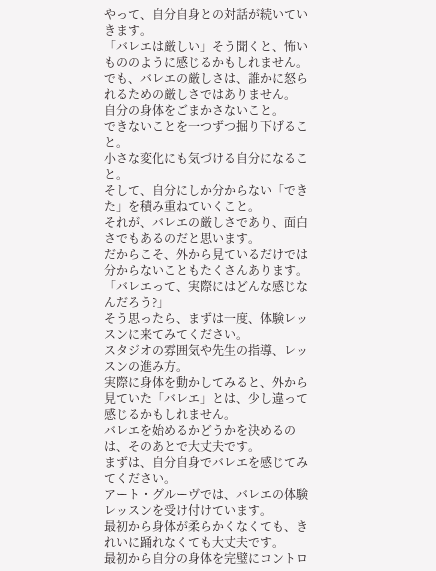やって、自分自身との対話が続いていきます。
「バレエは厳しい」そう聞くと、怖いもののように感じるかもしれません。
でも、バレエの厳しさは、誰かに怒られるための厳しさではありません。
自分の身体をごまかさないこと。
できないことを一つずつ掘り下げること。
小さな変化にも気づける自分になること。
そして、自分にしか分からない「できた」を積み重ねていくこと。
それが、バレエの厳しさであり、面白さでもあるのだと思います。
だからこそ、外から見ているだけでは分からないこともたくさんあります。
「バレエって、実際にはどんな感じなんだろう?」
そう思ったら、まずは一度、体験レッスンに来てみてください。
スタジオの雰囲気や先生の指導、レッスンの進み方。
実際に身体を動かしてみると、外から見ていた「バレエ」とは、少し違って感じるかもしれません。
バレエを始めるかどうかを決めるのは、そのあとで大丈夫です。
まずは、自分自身でバレエを感じてみてください。
アート・グルーヴでは、バレエの体験レッスンを受け付けています。
最初から身体が柔らかくなくても、きれいに踊れなくても大丈夫です。
最初から自分の身体を完璧にコントロ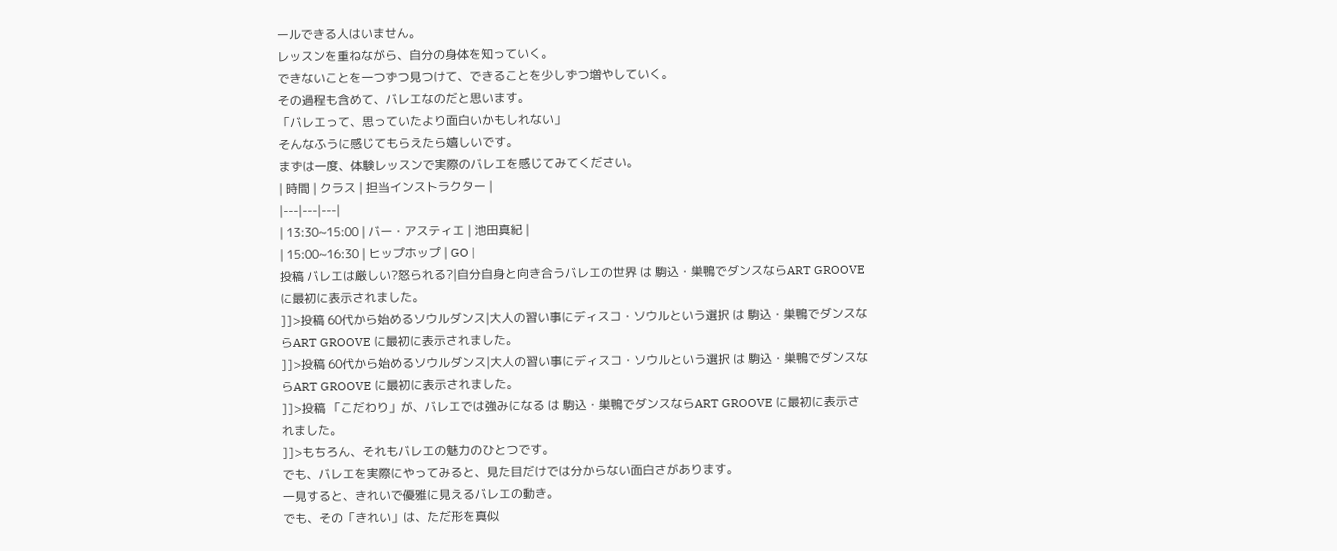ールできる人はいません。
レッスンを重ねながら、自分の身体を知っていく。
できないことを一つずつ見つけて、できることを少しずつ増やしていく。
その過程も含めて、バレエなのだと思います。
「バレエって、思っていたより面白いかもしれない」
そんなふうに感じてもらえたら嬉しいです。
まずは一度、体験レッスンで実際のバレエを感じてみてください。
| 時間 | クラス | 担当インストラクター |
|---|---|---|
| 13:30~15:00 | バー・アスティエ | 池田真紀 |
| 15:00~16:30 | ヒップホップ | GO |
投稿 バレエは厳しい?怒られる?|自分自身と向き合うバレエの世界 は 駒込・巣鴨でダンスならART GROOVE に最初に表示されました。
]]>投稿 60代から始めるソウルダンス|大人の習い事にディスコ・ソウルという選択 は 駒込・巣鴨でダンスならART GROOVE に最初に表示されました。
]]>投稿 60代から始めるソウルダンス|大人の習い事にディスコ・ソウルという選択 は 駒込・巣鴨でダンスならART GROOVE に最初に表示されました。
]]>投稿 「こだわり」が、バレエでは強みになる は 駒込・巣鴨でダンスならART GROOVE に最初に表示されました。
]]>もちろん、それもバレエの魅力のひとつです。
でも、バレエを実際にやってみると、見た目だけでは分からない面白さがあります。
一見すると、きれいで優雅に見えるバレエの動き。
でも、その「きれい」は、ただ形を真似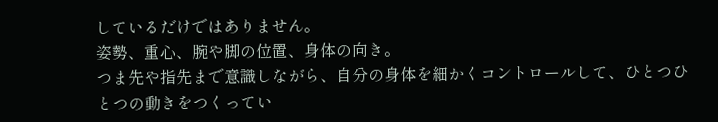しているだけではありません。
姿勢、重心、腕や脚の位置、身体の向き。
つま先や指先まで意識しながら、自分の身体を細かくコントロールして、ひとつひとつの動きをつくってい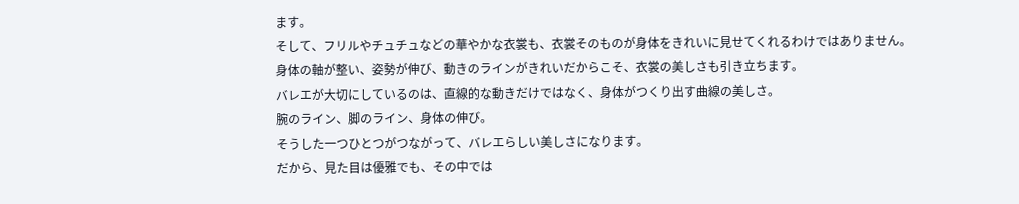ます。
そして、フリルやチュチュなどの華やかな衣裳も、衣裳そのものが身体をきれいに見せてくれるわけではありません。
身体の軸が整い、姿勢が伸び、動きのラインがきれいだからこそ、衣裳の美しさも引き立ちます。
バレエが大切にしているのは、直線的な動きだけではなく、身体がつくり出す曲線の美しさ。
腕のライン、脚のライン、身体の伸び。
そうした一つひとつがつながって、バレエらしい美しさになります。
だから、見た目は優雅でも、その中では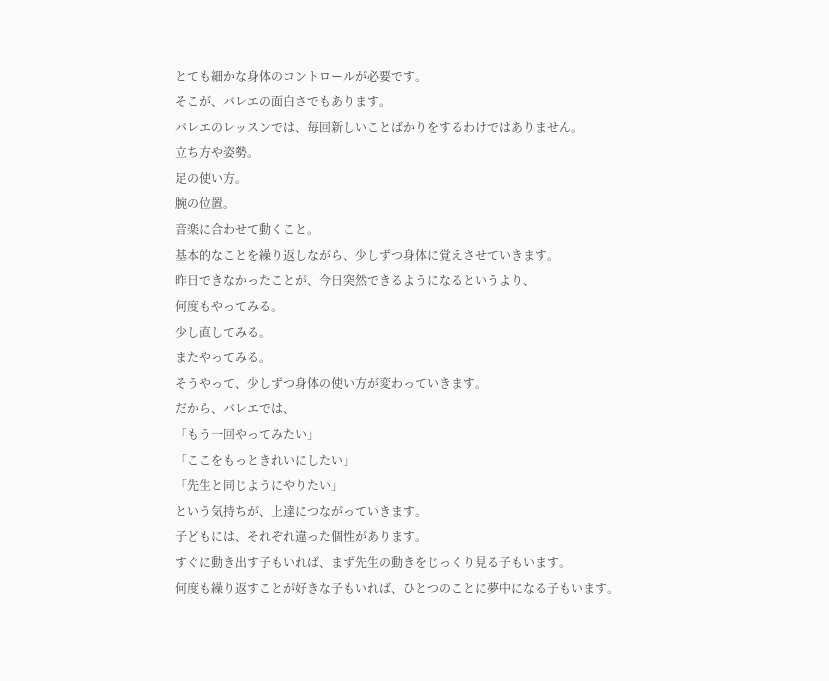とても細かな身体のコントロールが必要です。
そこが、バレエの面白さでもあります。
バレエのレッスンでは、毎回新しいことばかりをするわけではありません。
立ち方や姿勢。
足の使い方。
腕の位置。
音楽に合わせて動くこと。
基本的なことを繰り返しながら、少しずつ身体に覚えさせていきます。
昨日できなかったことが、今日突然できるようになるというより、
何度もやってみる。
少し直してみる。
またやってみる。
そうやって、少しずつ身体の使い方が変わっていきます。
だから、バレエでは、
「もう一回やってみたい」
「ここをもっときれいにしたい」
「先生と同じようにやりたい」
という気持ちが、上達につながっていきます。
子どもには、それぞれ違った個性があります。
すぐに動き出す子もいれば、まず先生の動きをじっくり見る子もいます。
何度も繰り返すことが好きな子もいれば、ひとつのことに夢中になる子もいます。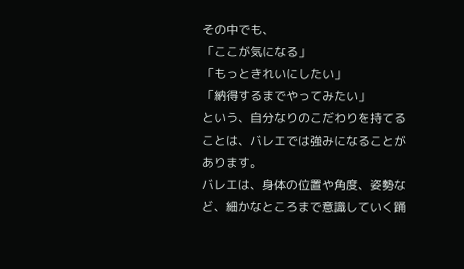その中でも、
「ここが気になる」
「もっときれいにしたい」
「納得するまでやってみたい」
という、自分なりのこだわりを持てることは、バレエでは強みになることがあります。
バレエは、身体の位置や角度、姿勢など、細かなところまで意識していく踊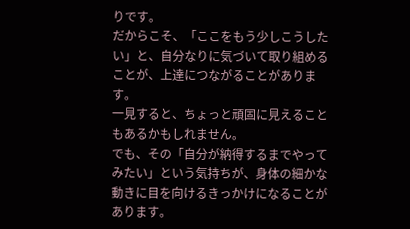りです。
だからこそ、「ここをもう少しこうしたい」と、自分なりに気づいて取り組めることが、上達につながることがあります。
一見すると、ちょっと頑固に見えることもあるかもしれません。
でも、その「自分が納得するまでやってみたい」という気持ちが、身体の細かな動きに目を向けるきっかけになることがあります。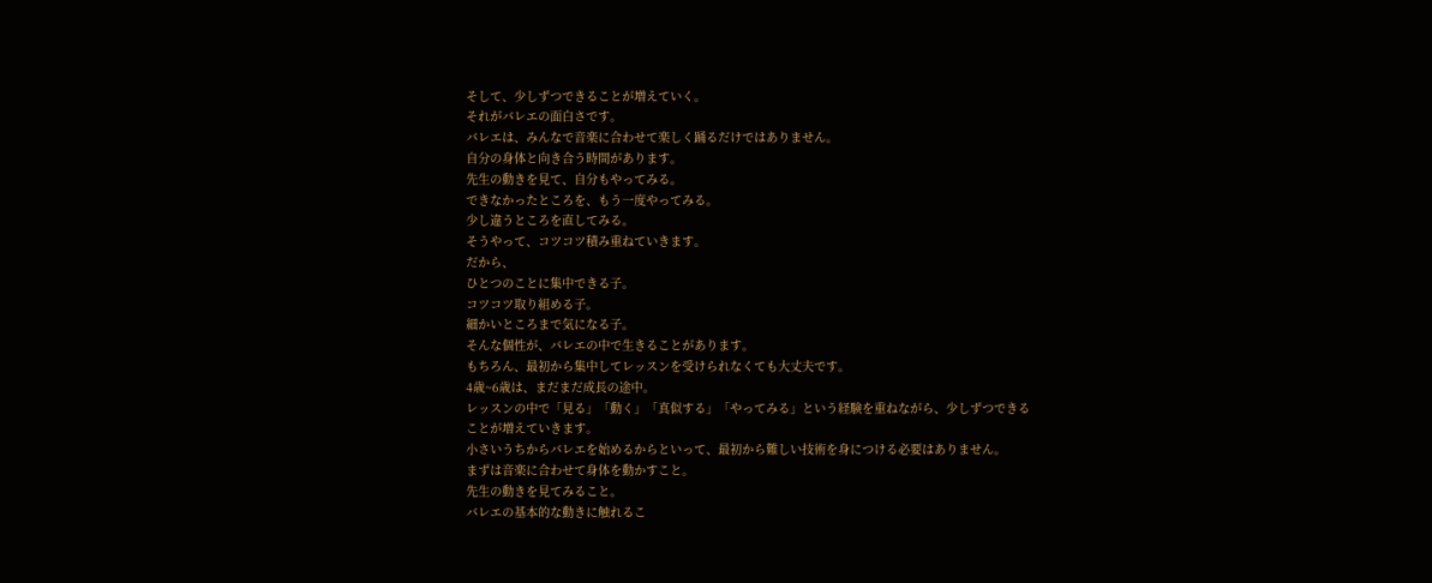そして、少しずつできることが増えていく。
それがバレエの面白さです。
バレエは、みんなで音楽に合わせて楽しく踊るだけではありません。
自分の身体と向き合う時間があります。
先生の動きを見て、自分もやってみる。
できなかったところを、もう一度やってみる。
少し違うところを直してみる。
そうやって、コツコツ積み重ねていきます。
だから、
ひとつのことに集中できる子。
コツコツ取り組める子。
細かいところまで気になる子。
そんな個性が、バレエの中で生きることがあります。
もちろん、最初から集中してレッスンを受けられなくても大丈夫です。
4歳~6歳は、まだまだ成長の途中。
レッスンの中で「見る」「動く」「真似する」「やってみる」という経験を重ねながら、少しずつできることが増えていきます。
小さいうちからバレエを始めるからといって、最初から難しい技術を身につける必要はありません。
まずは音楽に合わせて身体を動かすこと。
先生の動きを見てみること。
バレエの基本的な動きに触れるこ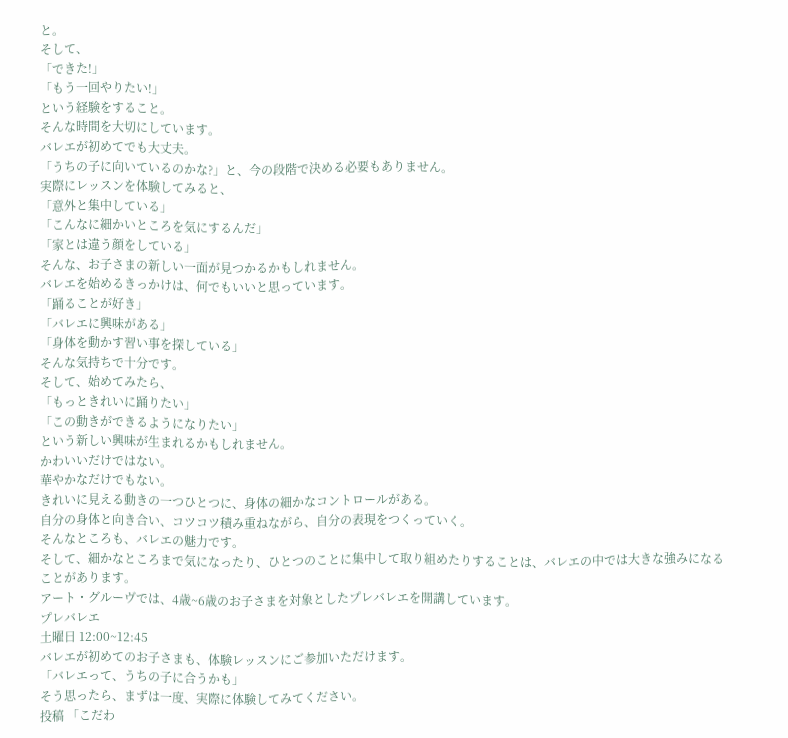と。
そして、
「できた!」
「もう一回やりたい!」
という経験をすること。
そんな時間を大切にしています。
バレエが初めてでも大丈夫。
「うちの子に向いているのかな?」と、今の段階で決める必要もありません。
実際にレッスンを体験してみると、
「意外と集中している」
「こんなに細かいところを気にするんだ」
「家とは違う顔をしている」
そんな、お子さまの新しい一面が見つかるかもしれません。
バレエを始めるきっかけは、何でもいいと思っています。
「踊ることが好き」
「バレエに興味がある」
「身体を動かす習い事を探している」
そんな気持ちで十分です。
そして、始めてみたら、
「もっときれいに踊りたい」
「この動きができるようになりたい」
という新しい興味が生まれるかもしれません。
かわいいだけではない。
華やかなだけでもない。
きれいに見える動きの一つひとつに、身体の細かなコントロールがある。
自分の身体と向き合い、コツコツ積み重ねながら、自分の表現をつくっていく。
そんなところも、バレエの魅力です。
そして、細かなところまで気になったり、ひとつのことに集中して取り組めたりすることは、バレエの中では大きな強みになることがあります。
アート・グルーヴでは、4歳~6歳のお子さまを対象としたプレバレエを開講しています。
プレバレエ
土曜日 12:00~12:45
バレエが初めてのお子さまも、体験レッスンにご参加いただけます。
「バレエって、うちの子に合うかも」
そう思ったら、まずは一度、実際に体験してみてください。
投稿 「こだわ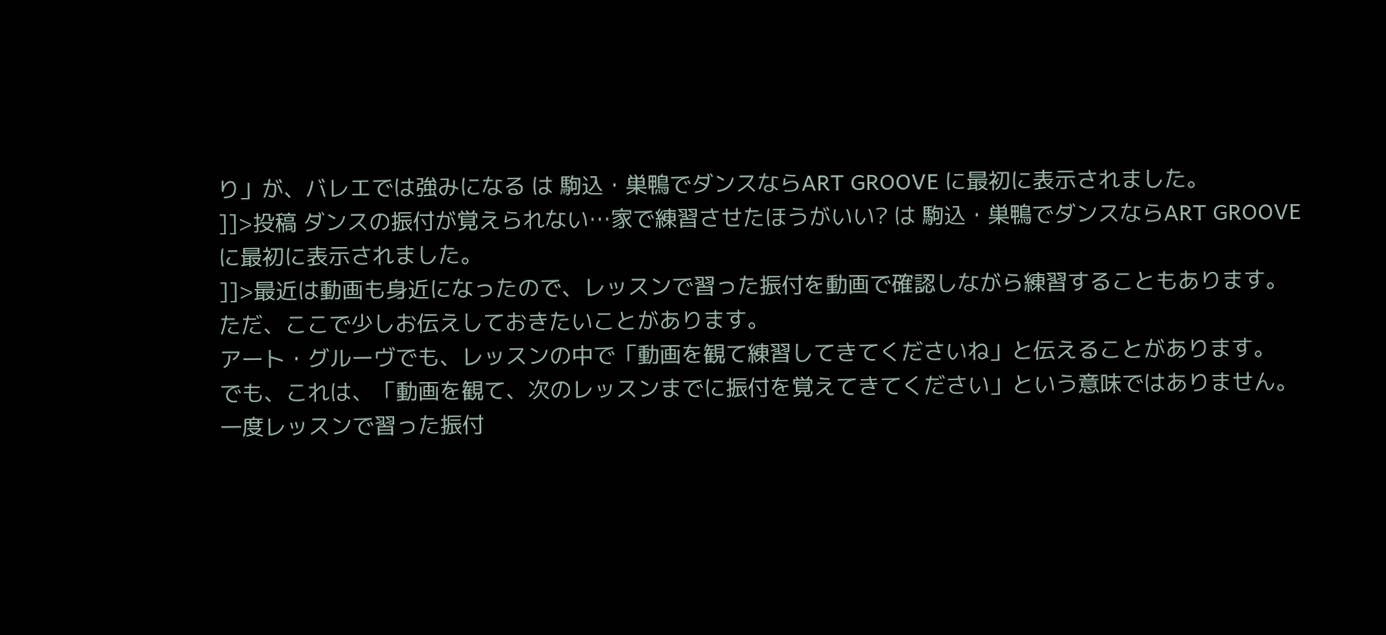り」が、バレエでは強みになる は 駒込・巣鴨でダンスならART GROOVE に最初に表示されました。
]]>投稿 ダンスの振付が覚えられない…家で練習させたほうがいい? は 駒込・巣鴨でダンスならART GROOVE に最初に表示されました。
]]>最近は動画も身近になったので、レッスンで習った振付を動画で確認しながら練習することもあります。
ただ、ここで少しお伝えしておきたいことがあります。
アート・グルーヴでも、レッスンの中で「動画を観て練習してきてくださいね」と伝えることがあります。
でも、これは、「動画を観て、次のレッスンまでに振付を覚えてきてください」という意味ではありません。
一度レッスンで習った振付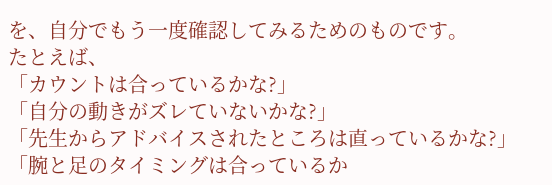を、自分でもう一度確認してみるためのものです。
たとえば、
「カウントは合っているかな?」
「自分の動きがズレていないかな?」
「先生からアドバイスされたところは直っているかな?」
「腕と足のタイミングは合っているか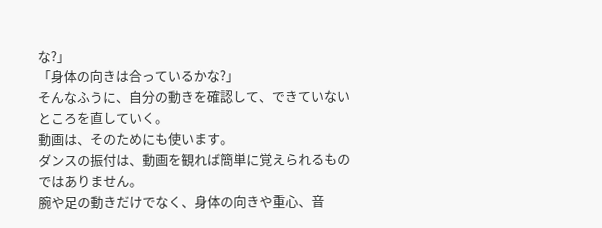な?」
「身体の向きは合っているかな?」
そんなふうに、自分の動きを確認して、できていないところを直していく。
動画は、そのためにも使います。
ダンスの振付は、動画を観れば簡単に覚えられるものではありません。
腕や足の動きだけでなく、身体の向きや重心、音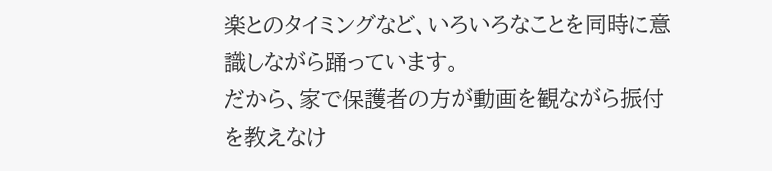楽とのタイミングなど、いろいろなことを同時に意識しながら踊っています。
だから、家で保護者の方が動画を観ながら振付を教えなけ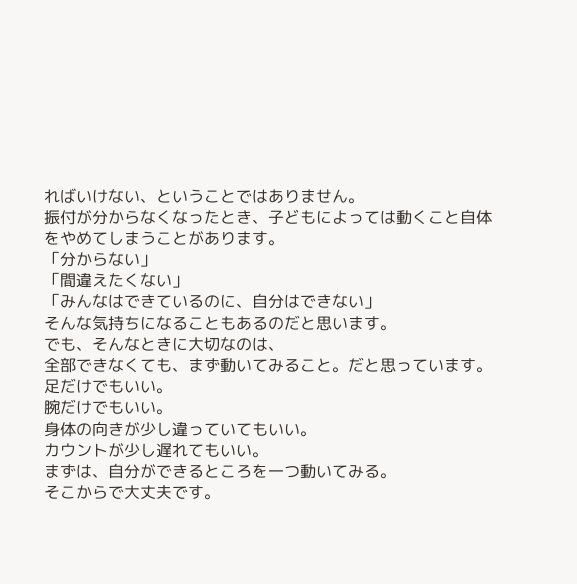ればいけない、ということではありません。
振付が分からなくなったとき、子どもによっては動くこと自体をやめてしまうことがあります。
「分からない」
「間違えたくない」
「みんなはできているのに、自分はできない」
そんな気持ちになることもあるのだと思います。
でも、そんなときに大切なのは、
全部できなくても、まず動いてみること。だと思っています。
足だけでもいい。
腕だけでもいい。
身体の向きが少し違っていてもいい。
カウントが少し遅れてもいい。
まずは、自分ができるところを一つ動いてみる。
そこからで大丈夫です。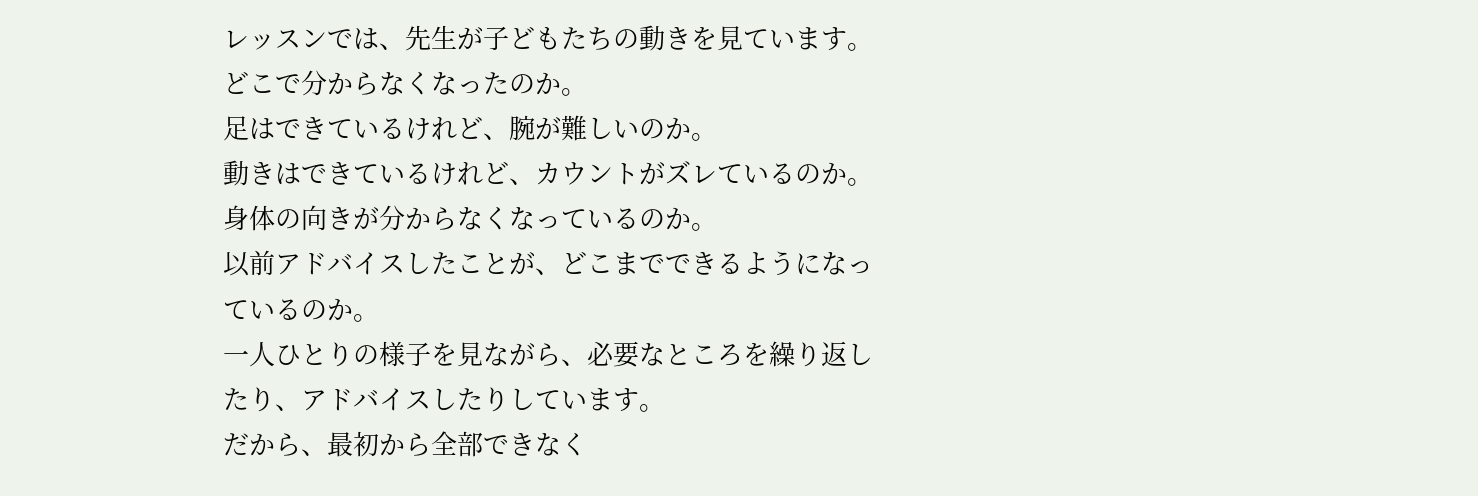レッスンでは、先生が子どもたちの動きを見ています。
どこで分からなくなったのか。
足はできているけれど、腕が難しいのか。
動きはできているけれど、カウントがズレているのか。
身体の向きが分からなくなっているのか。
以前アドバイスしたことが、どこまでできるようになっているのか。
一人ひとりの様子を見ながら、必要なところを繰り返したり、アドバイスしたりしています。
だから、最初から全部できなく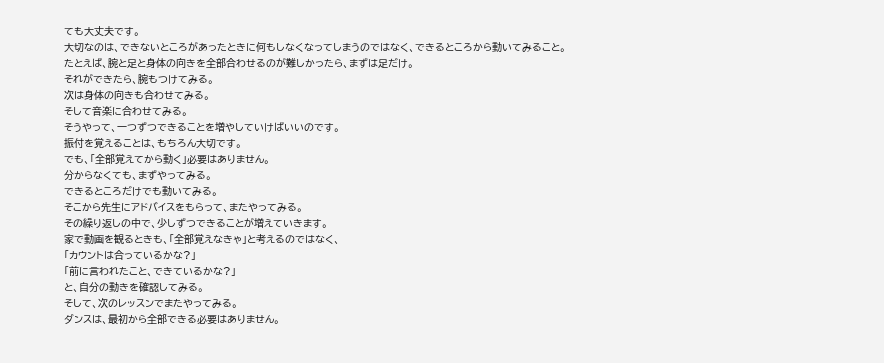ても大丈夫です。
大切なのは、できないところがあったときに何もしなくなってしまうのではなく、できるところから動いてみること。
たとえば、腕と足と身体の向きを全部合わせるのが難しかったら、まずは足だけ。
それができたら、腕もつけてみる。
次は身体の向きも合わせてみる。
そして音楽に合わせてみる。
そうやって、一つずつできることを増やしていけばいいのです。
振付を覚えることは、もちろん大切です。
でも、「全部覚えてから動く」必要はありません。
分からなくても、まずやってみる。
できるところだけでも動いてみる。
そこから先生にアドバイスをもらって、またやってみる。
その繰り返しの中で、少しずつできることが増えていきます。
家で動画を観るときも、「全部覚えなきゃ」と考えるのではなく、
「カウントは合っているかな?」
「前に言われたこと、できているかな?」
と、自分の動きを確認してみる。
そして、次のレッスンでまたやってみる。
ダンスは、最初から全部できる必要はありません。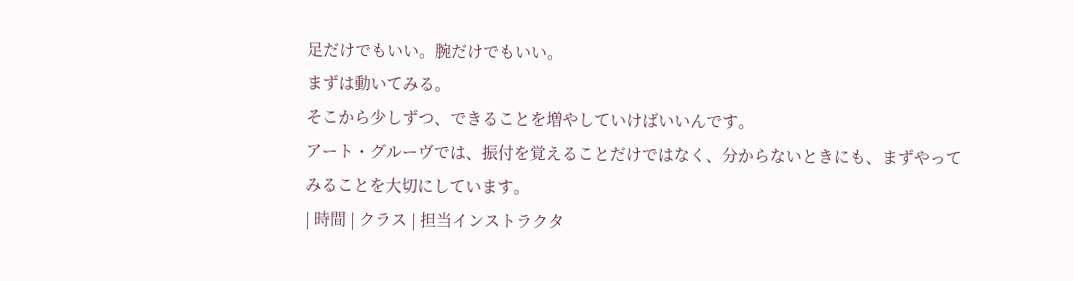足だけでもいい。腕だけでもいい。
まずは動いてみる。
そこから少しずつ、できることを増やしていけばいいんです。
アート・グルーヴでは、振付を覚えることだけではなく、分からないときにも、まずやってみることを大切にしています。
| 時間 | クラス | 担当インストラクタ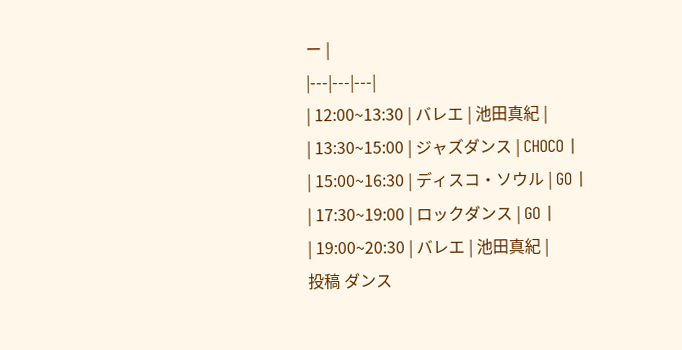ー |
|---|---|---|
| 12:00~13:30 | バレエ | 池田真紀 |
| 13:30~15:00 | ジャズダンス | CHOCO |
| 15:00~16:30 | ディスコ・ソウル | GO |
| 17:30~19:00 | ロックダンス | GO |
| 19:00~20:30 | バレエ | 池田真紀 |
投稿 ダンス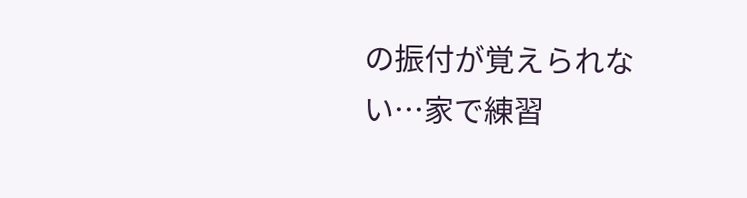の振付が覚えられない…家で練習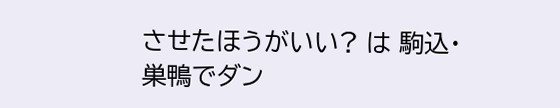させたほうがいい? は 駒込・巣鴨でダン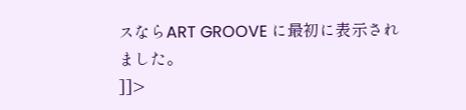スならART GROOVE に最初に表示されました。
]]>